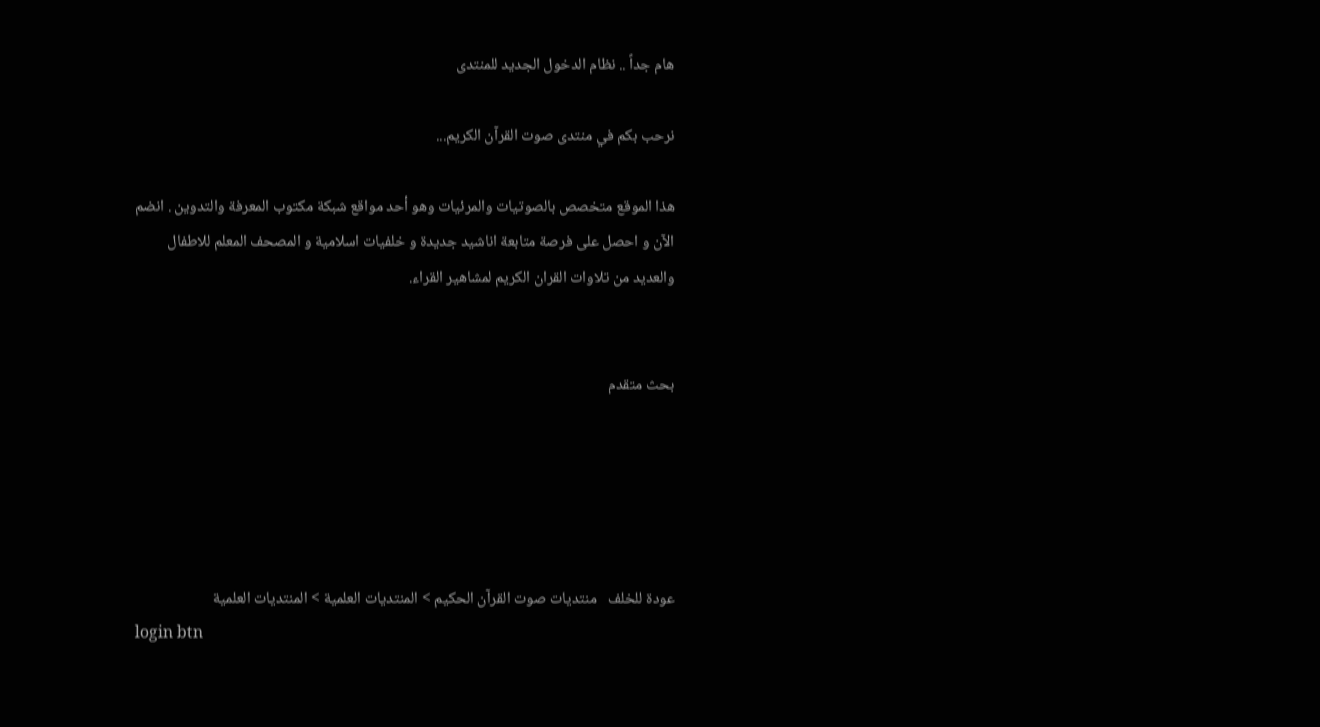هام جداً .. نظام الدخول الجديد للمنتدى

نرحب بكم في منتدى صوت القرآن الكريم...

هذا الموقع متخصص بالصوتيات والمرئيات وهو أحد مواقع شبكة مكتوب المعرفة والتدوين . انضم الآن و احصل على فرصة متابعة اناشيد جديدة و خلفيات اسلامية و المصحف المعلم للاطفال والعديد من تلاوات القران الكريم لمشاهير القراء.


بحث متقدم





عودة للخلف   منتديات صوت القرآن الحكيم > المنتديات العلمية > المنتديات العلمية
login btn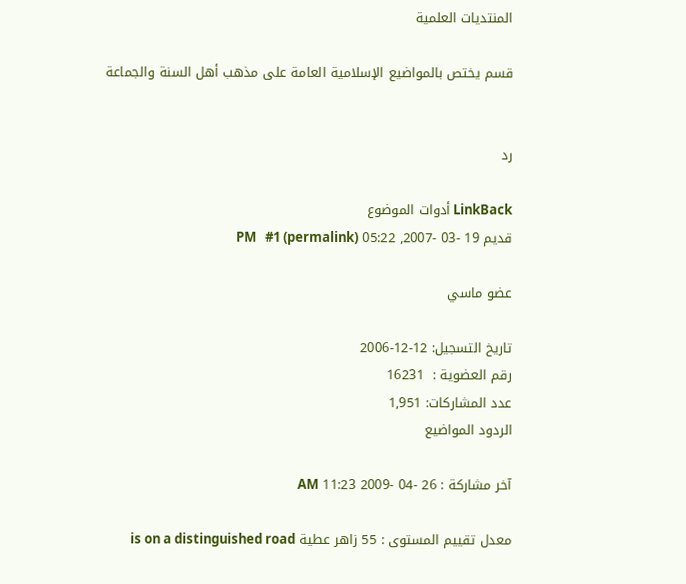المنتديات العلمية

قسم يختص بالمواضيع الإسلامية العامة على مذهب أهل السنة والجماعة


رد

LinkBack أدوات الموضوع
قديم 19 -03 -2007, 05:22 PM   #1 (permalink)

عضو ماسي

تاريخ التسجيل: 12-12-2006
رقم العضوية :  16231
عدد المشاركات: 1,951
الردود المواضيع

آخر مشاركة : 26 -04 -2009 11:23 AM

معدل تقييم المستوى : 55 زاهر عطية is on a distinguished road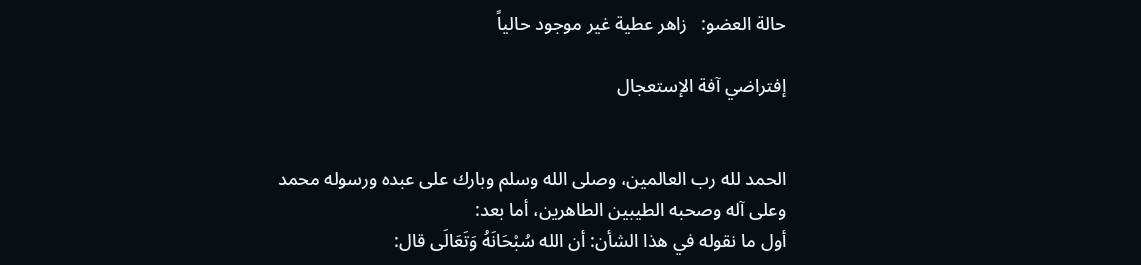حالة العضو:   زاهر عطية غير موجود حالياً

إفتراضي آفة الإستعجال


الحمد لله رب العالمين، وصلى الله وسلم وبارك على عبده ورسوله محمد وعلى آله وصحبه الطيبين الطاهرين، أما بعد:
أول ما نقوله في هذا الشأن: أن الله سُبْحَانَهُ وَتَعَالَى قال: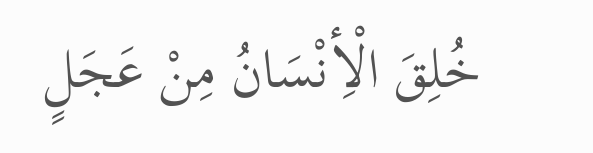خُلِقَ الْأِنْسَانُ مِنْ عَجَلٍ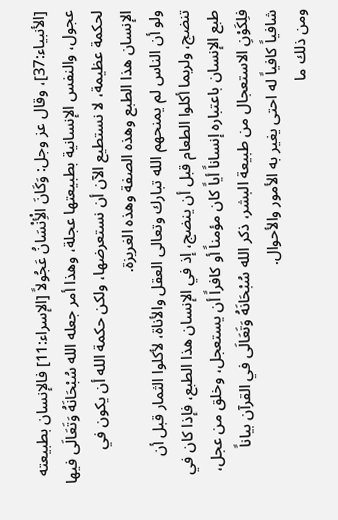[الأنبياء:37]، وقال عز وجل: وَكَانَ الْأِنْسَانُ عَجُولاً [الإسراء:11] فالإنسان بطبيعته عجول، والنفس الإنسانية بطبيعتها عجلة، وهذا أمر جعله الله سُبْحَانَهُ وَتَعَالَى فيها لحكمة عظيمة، لا نستطيع الآن أن نستعرضها، ولكن حكمة الله أن يكون في الإنسان هذا الطبع وهذه الصفة وهذه الغريزة.
ولو أن الناس لم يمنحهم الله تبارك وتعالى العقل والأناة، لأكلوا الثمار قبل أن تنضج، ولربما أكلوا الطعام قبل أن ينضج، إذ في الإنسان هذا الطبع، فإذا كان في طبع الإنسان باعتباره إنساناً أياً كان مؤمناً أو كافراً أن يستعجل، وخلق من عجل،
فلِكَوْنِ الاستعجال من طبيعة البشر، ذكر الله سُبْحَانَهُ وَتَعَالَى في القرآن بياناً شافياً كافياً له احتى يغير به الأمور والأحوال.
ومن ذلك ما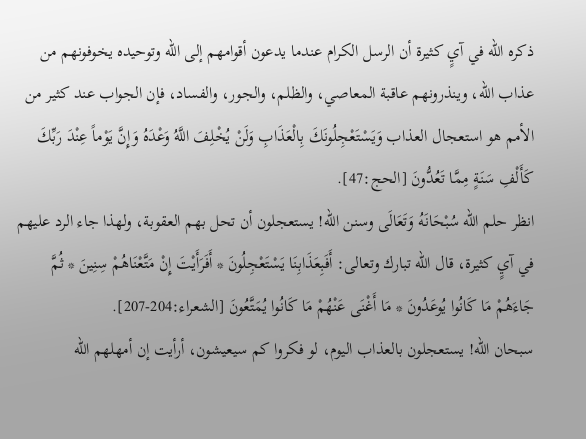ذكره الله في آيٍ كثيرة أن الرسل الكرام عندما يدعون أقوامهم إلى الله وتوحيده يخوفونهم من عذاب الله، وينذرونهم عاقبة المعاصي، والظلم، والجور، والفساد، فإن الجواب عند كثير من الأمم هو استعجال العذاب وَيَسْتَعْجِلُونَكَ بِالْعَذَابِ وَلَنْ يُخْلِفَ اللَّهُ وَعْدَهُ وَإِنَّ يَوْماً عِنْدَ رَبِّكَ كَأَلْفِ سَنَةٍ مِمَّا تَعُدُّونَ [الحج:47].
انظر حلم الله سُبْحَانَهُ وَتَعَالَى وسنن الله! يستعجلون أن تحل بهم العقوبة، ولهذا جاء الرد عليهم في آيٍ كثيرة، قال الله تبارك وتعالى: أَفَبِعَذَابِنَا يَسْتَعْجِلُونَ * أَفَرَأَيْتَ إِنْ مَتَّعْنَاهُمْ سِنِينَ * ثُمَّ جَاءَهُمْ مَا كَانُوا يُوعَدُونَ * مَا أَغْنَى عَنْهُمْ مَا كَانُوا يُمَتَّعُونَ [الشعراء:204-207].
سبحان الله! يستعجلون بالعذاب اليوم، لو فكروا كم سيعيشون، أرأيت إن أمهلهم الله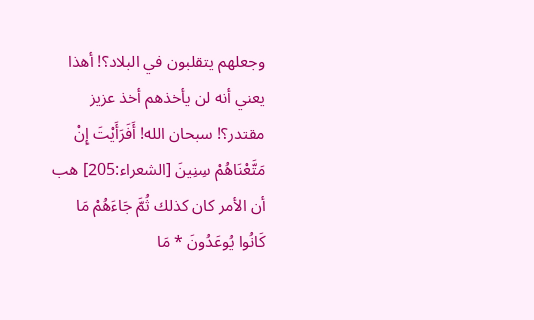وجعلهم يتقلبون في البلاد؟! أهذا يعني أنه لن يأخذهم أخذ عزيز مقتدر؟! سبحان الله! أَفَرَأَيْتَ إِنْ مَتَّعْنَاهُمْ سِنِينَ [الشعراء:205] هب أن الأمر كان كذلك ثُمَّ جَاءَهُمْ مَا كَانُوا يُوعَدُونَ * مَا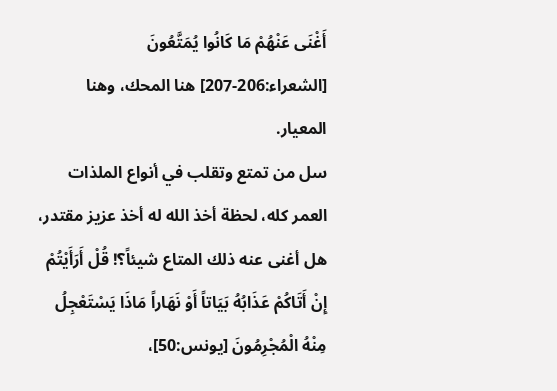أَغْنَى عَنْهُمْ مَا كَانُوا يُمَتَّعُونَ [الشعراء:206-207] هنا المحك، وهنا المعيار.
سل من تمتع وتقلب في أنواع الملذات العمر كله، لحظة أخذ الله له أخذ عزيز مقتدر، هل أغنى عنه ذلك المتاع شيئاً؟! قُلْ أَرَأَيْتُمْ إِنْ أَتَاكُمْ عَذَابُهُ بَيَاتاً أَوْ نَهَاراً مَاذَا يَسْتَعْجِلُ مِنْهُ الْمُجْرِمُونَ [يونس:50]،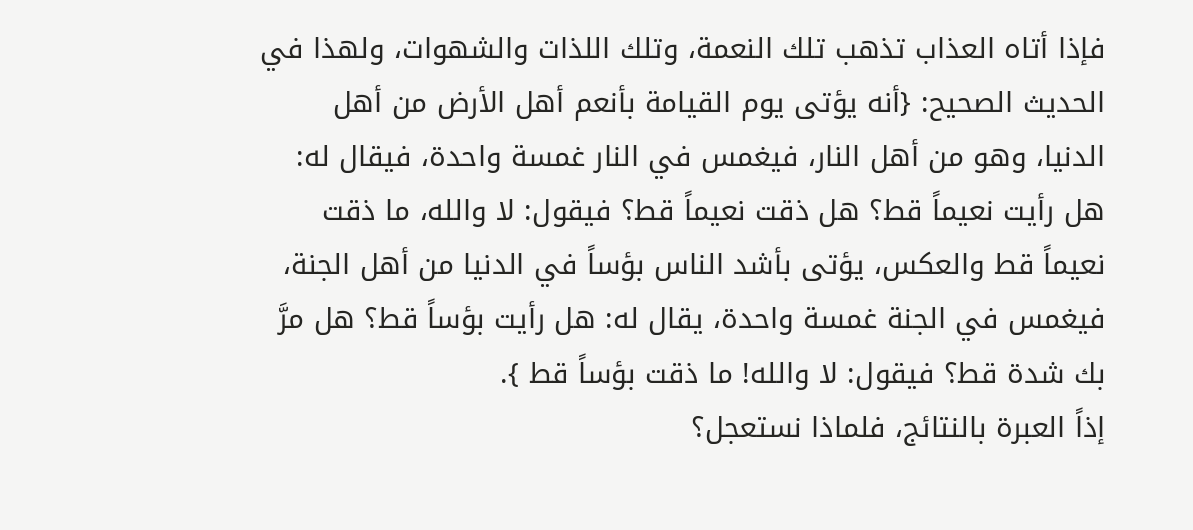فإذا أتاه العذاب تذهب تلك النعمة، وتلك اللذات والشهوات، ولهذا في الحديث الصحيح: {أنه يؤتى يوم القيامة بأنعم أهل الأرض من أهل الدنيا، وهو من أهل النار، فيغمس في النار غمسة واحدة، فيقال له: هل رأيت نعيماً قط؟ هل ذقت نعيماً قط؟ فيقول: لا والله، ما ذقت نعيماً قط والعكس، يؤتى بأشد الناس بؤساً في الدنيا من أهل الجنة، فيغمس في الجنة غمسة واحدة، يقال له: هل رأيت بؤساً قط؟ هل مرَّ بك شدة قط؟ فيقول: لا والله! ما ذقت بؤساً قط }.
إذاً العبرة بالنتائج، فلماذا نستعجل؟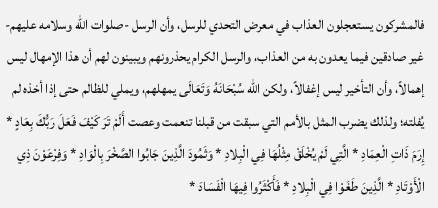فالمشركون يستعجلون العذاب في معرض التحدي للرسل، وأن الرسل -صلوات الله وسلامه عليهم- غير صادقين فيما يعدون به من العذاب، والرسل الكرام يحذرونهم ويبينون لهم أن هذا الإمهال ليس إهمالاً، وأن التأخير ليس إغفالاً، ولكن الله سُبْحَانَهُ وَتَعَالَى يمهلهم، ويملي للظالم حتى إذا أخذه لم يُفلته؛ ولذلك يضرب المثل بالأمم التي سبقت من قبلنا تنعمت وعصت أَلَمْ تَرَ كَيْفَ فَعَلَ رَبُّكَ بِعَادٍ * إِرَمَ ذَاتِ الْعِمَادِ * الَّتِي لَمْ يُخْلَقْ مِثْلُهَا فِي الْبِلادِ * وَثَمُودَ الَّذِينَ جَابُوا الصَّخْرَ بِالْوَادِ * وَفِرْعَوْنَ ذِي الْأَوْتَادِ * الَّذِينَ طَغَوْا فِي الْبِلادِ * فَأَكْثَرُوا فِيهَا الْفَسَادَ *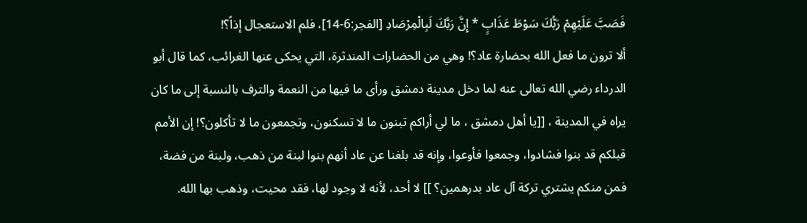فَصَبَّ عَلَيْهِمْ رَبُّكَ سَوْطَ عَذَابٍ * إِنَّ رَبَّكَ لَبِالْمِرْصَادِ [الفجر:6-14]، فلم الاستعجال إذاً؟!
ألا ترون ما فعل الله بحضارة عاد؟! وهي من الحضارات المندثرة، التي يحكى عنها الغرائب، كما قال أبو الدرداء رضي الله تعالى عنه لما دخل مدينة دمشق ورأى ما فيها من النعمة والترف بالنسبة إلى ما كان يراه في المدينة ، [[يا أهل دمشق ، ما لي أراكم تبنون ما لا تسكنون، وتجمعون ما لا تأكلون؟! إن الأمم قبلكم قد بنوا فشادوا، وجمعوا فأوعوا، وإنه قد بلغنا عن عاد أنهم بنوا لبنة من ذهب، ولبنة من فضة، فمن منكم يشتري تركة آل عاد بدرهمين؟ ]] لا أحد، لأنه لا وجود لها، فقد محيت، وذهب بها الله.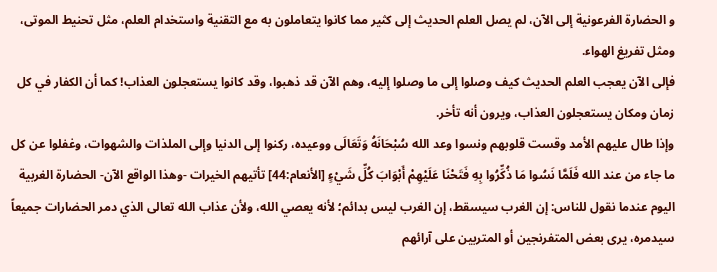و الحضارة الفرعونية إلى الآن، لم يصل العلم الحديث إلى كثير مما كانوا يتعاملون به مع التقنية واستخدام العلم، مثل تحنيط الموتى، ومثل تفريغ الهواء.
فإلى الآن يعجب العلم الحديث كيف وصلوا إلى ما وصلوا إليه، وهم الآن قد ذهبوا، وقد كانوا يستعجلون العذاب! كما أن الكفار في كل زمان ومكان يستعجلون العذاب، ويرون أنه تأخر.
وإذا طال عليهم الأمد وقست قلوبهم ونسوا وعد الله سُبْحَانَهُ وَتَعَالَى ووعيده، ركنوا إلى الدنيا وإلى الملذات والشهوات، وغفلوا عن كل ما جاء من عند الله فَلَمَّا نَسُوا مَا ذُكِّرُوا بِهِ فَتَحْنَا عَلَيْهِمْ أَبْوَابَ كُلِّ شَيْءٍ [الأنعام:44] تأتيهم الخيرات -وهذا الواقع الآن- الحضارة الغربية اليوم عندما نقول للناس: إن الغرب سيسقط، إن الغرب ليس بدائم؛ لأنه يعصي الله، ولأن عذاب الله تعالى الذي دمر الحضارات جميعاً سيدمره، يرى بعض المتفرنجين أو المتربين على آرائهم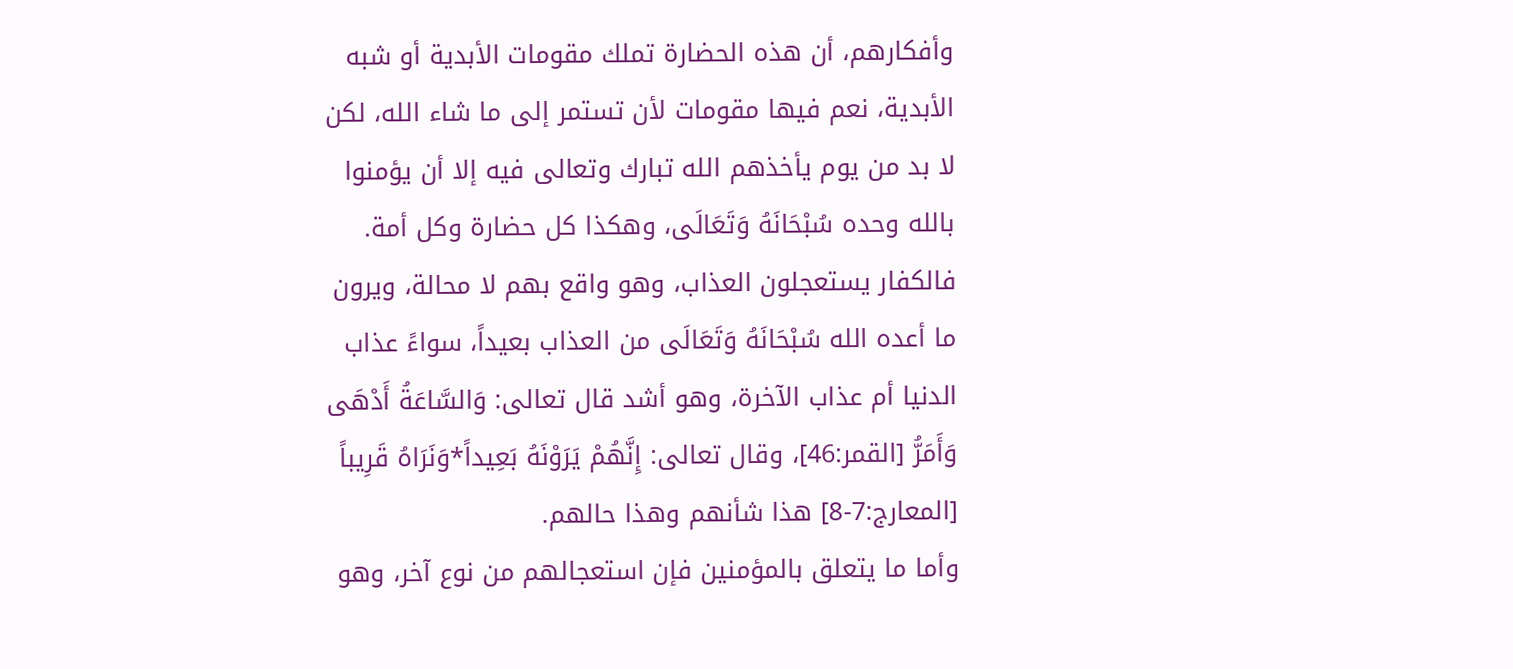وأفكارهم، أن هذه الحضارة تملك مقومات الأبدية أو شبه الأبدية، نعم فيها مقومات لأن تستمر إلى ما شاء الله، لكن لا بد من يوم يأخذهم الله تبارك وتعالى فيه إلا أن يؤمنوا بالله وحده سُبْحَانَهُ وَتَعَالَى، وهكذا كل حضارة وكل أمة.
فالكفار يستعجلون العذاب، وهو واقع بهم لا محالة، ويرون ما أعده الله سُبْحَانَهُ وَتَعَالَى من العذاب بعيداً، سواءً عذاب الدنيا أم عذاب الآخرة، وهو أشد قال تعالى: وَالسَّاعَةُ أَدْهَى وَأَمَرُّ [القمر:46]، وقال تعالى: إِنَّهُمْ يَرَوْنَهُ بَعِيداً*وَنَرَاهُ قَرِيباً [المعارج:7-8] هذا شأنهم وهذا حالهم.
وأما ما يتعلق بالمؤمنين فإن استعجالهم من نوع آخر، وهو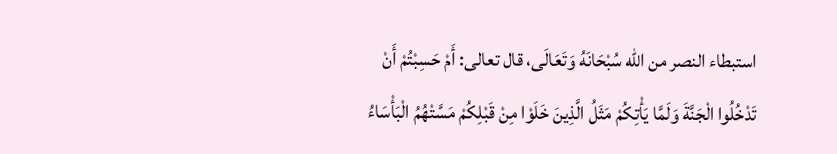استبطاء النصر من الله سُبْحَانَهُ وَتَعَالَى، قال تعالى: أَمْ حَسِبْتُمْ أَنْ تَدْخُلُوا الْجَنَّةَ وَلَمَّا يَأْتِكُمْ مَثَلُ الَّذِينَ خَلَوْا مِنْ قَبْلِكُمْ مَسَّتْهُمُ الْبَأْسَاءُ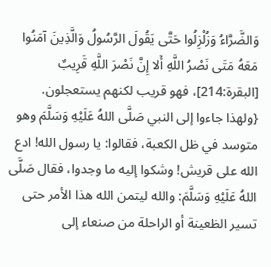وَالضَّرَّاءُ وَزُلْزِلُوا حَتَّى يَقُولَ الرَّسُولُ وَالَّذِينَ آمَنُوا مَعَهُ مَتَى نَصْرُ اللَّهِ أَلا إِنَّ نَصْرَ اللَّهِ قَرِيبٌ [البقرة:214]، فهو قريب لكنهم يستعجلون.
{ولهذا جاءوا إلى النبي صَلَّى اللهُ عَلَيْهِ وَسَلَّمَ وهو متوسد في ظل الكعبة، فقالوا: يا رسول الله! ادع الله على قريش! وشكوا إليه ما وجدوا، فقال صَلَّى اللهُ عَلَيْهِ وَسَلَّمَ: والله ليتمن الله هذا الأمر حتى تسير الظعينة أو الراحلة من صنعاء إلى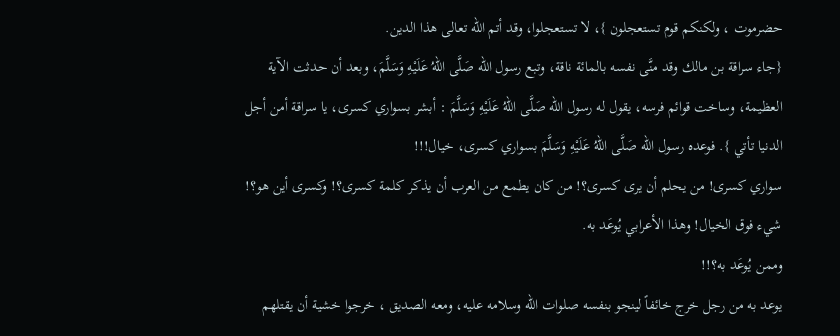حضرموت ، ولكنكم قوم تستعجلون }، لا تستعجلوا، وقد أتم الله تعالى هذا الدين.
{جاء سراقة بن مالك وقد منَّى نفسه بالمائة ناقة، وتبع رسول الله صَلَّى اللهُ عَلَيْهِ وَسَلَّمَ، وبعد أن حدثت الآية العظيمة، وساخت قوائم فرسه، يقول له رسول الله صَلَّى اللهُ عَلَيْهِ وَسَلَّمَ : أبشر بسواري كسرى، يا سراقة أمن أجل الدنيا تأتي }. فوعده رسول الله صَلَّى اللهُ عَلَيْهِ وَسَلَّمَ بسواري كسرى، خيال!!!
سواري كسرى! من يحلم أن يرى كسرى؟! من كان يطمع من العرب أن يذكر كلمة كسرى؟! وكسرى أين هو؟!
شيء فوق الخيال! وهذا الأعرابي يُوعَد به.
وممن يُوعَد به؟!!
يوعد به من رجل خرج خائفاً لينجو بنفسه صلوات الله وسلامه عليه، ومعه الصديق ، خرجوا خشية أن يقتلهم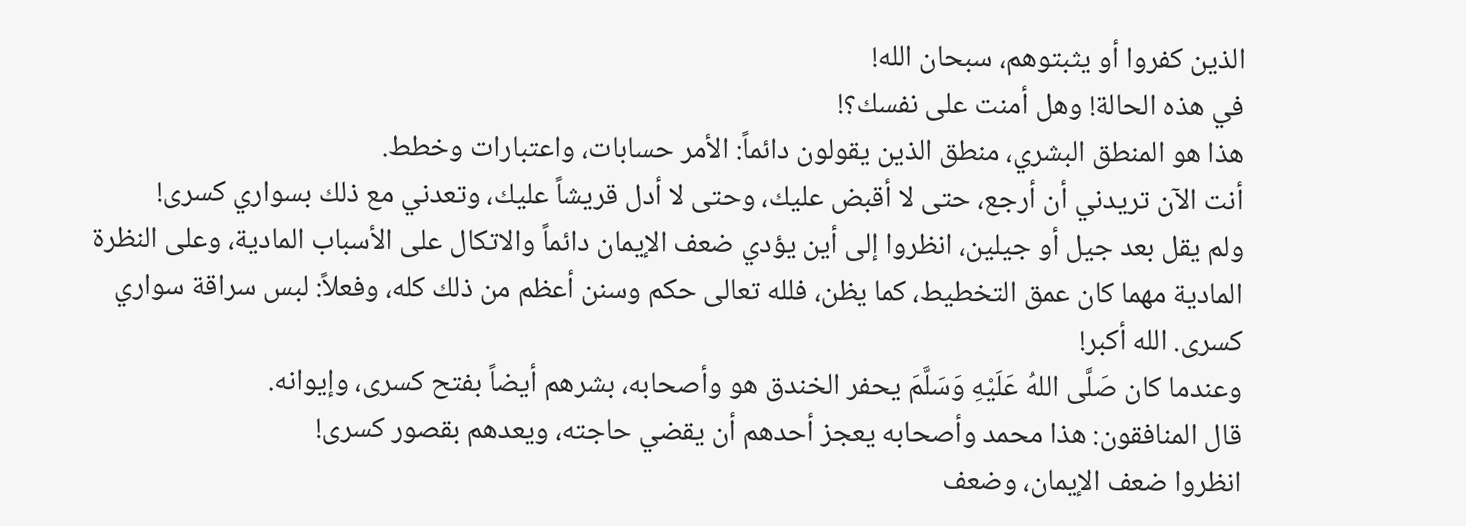الذين كفروا أو يثبتوهم، سبحان الله!
في هذه الحالة! وهل أمنت على نفسك؟!
هذا هو المنطق البشري، منطق الذين يقولون دائماً: الأمر حسابات، واعتبارات وخطط.
أنت الآن تريدني أن أرجع، حتى لا أقبض عليك، وحتى لا أدل قريشاً عليك، وتعدني مع ذلك بسواري كسرى!
ولم يقل بعد جيل أو جيلين، انظروا إلى أين يؤدي ضعف الإيمان دائماً والاتكال على الأسباب المادية، وعلى النظرة المادية مهما كان عمق التخطيط، كما يظن، فلله تعالى حكم وسنن أعظم من ذلك كله، وفعلاً: لبس سراقة سواري كسرى. الله أكبر!
وعندما كان صَلَّى اللهُ عَلَيْهِ وَسَلَّمَ يحفر الخندق هو وأصحابه، بشرهم أيضاً بفتح كسرى، وإيوانه.
قال المنافقون: هذا محمد وأصحابه يعجز أحدهم أن يقضي حاجته، ويعدهم بقصور كسرى!
انظروا ضعف الإيمان، وضعف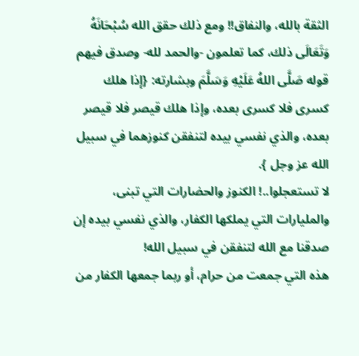الثقة بالله، والنفاق!! ومع ذلك حقق الله سُبْحَانَهُ وَتَعَالَى ذلك، كما تعلمون -والحمد لله- وصدق فيهم قوله صَلَّى اللهُ عَلَيْهِ وَسَلَّمَ وبشارته: {إذا هلك كسرى فلا كسرى بعده، وإذا هلك قيصر فلا قيصر بعده، والذي نفسي بيده لتنفقن كنوزهما في سبيل الله عز وجل }.
لا تستعجلوا..! الكنوز والحضارات التي تبنى، والمليارات التي يملكها الكفار، والذي نفسي بيده إن صدقنا مع الله لتنفقن في سبيل الله!
هذه التي جمعت من حرام، أو ربما جمعها الكفار من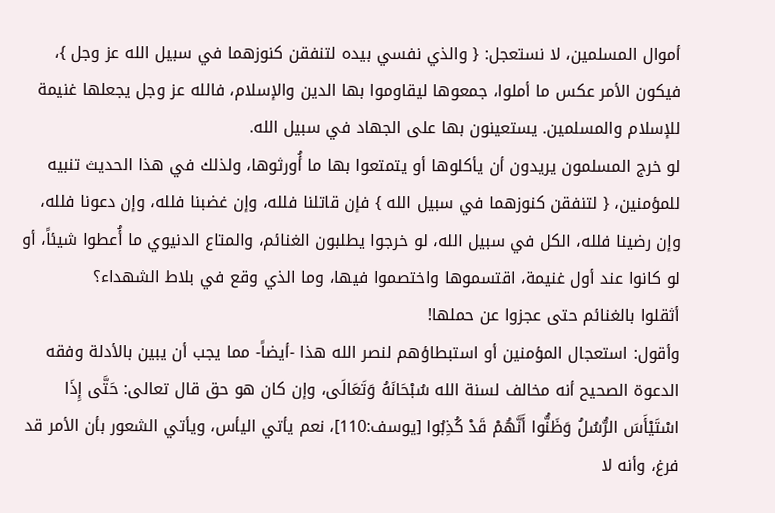أموال المسلمين، لا نستعجل: { والذي نفسي بيده لتنفقن كنوزهما في سبيل الله عز وجل }، فيكون الأمر عكس ما أملوا، جمعوها ليقاوموا بها الدين والإسلام، فالله عز وجل يجعلها غنيمة للإسلام والمسلمين. يستعينون بها على الجهاد في سبيل الله.
لو خرج المسلمون يريدون أن يأكلوها أو يتمتعوا بها ما أُورثوها، ولذلك في هذا الحديث تنبيه للمؤمنين، { لتنفقن كنوزهما في سبيل الله } فإن قاتلنا فلله، وإن غضبنا فلله، وإن دعونا فلله، وإن رضينا فلله، الكل في سبيل الله، لو خرجوا يطلبون الغنائم، والمتاع الدنيوي ما أُعطوا شيئاً، أو لو كانوا عند أول غنيمة، اقتسموها واختصموا فيها، وما الذي وقع في بلاط الشهداء؟
أثقلوا بالغنائم حتى عجزوا عن حملها!
وأقول: استعجال المؤمنين أو استبطاؤهم لنصر الله هذا -أيضاً- مما يجب أن يبين بالأدلة وفقه الدعوة الصحيح أنه مخالف لسنة الله سُبْحَانَهُ وَتَعَالَى، وإن كان هو حق قال تعالى: حَتَّى إِذَا اسْتَيْأَسَ الرُّسُلُ وَظَنُّوا أَنَّهُمْ قَدْ كُذِبُوا [يوسف:110]، نعم يأتي اليأس، ويأتي الشعور بأن الأمر قد فرغ، وأنه لا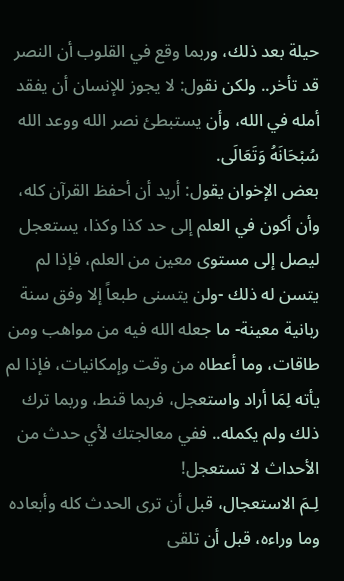حيلة بعد ذلك، وربما وقع في القلوب أن النصر قد تأخر.. ولكن نقول: لا يجوز للإنسان أن يفقد أمله في الله، وأن يستبطئ نصر الله ووعد الله سُبْحَانَهُ وَتَعَالَى.
بعض الإخوان يقول: أريد أن أحفظ القرآن كله، وأن أكون في العلم إلى حد كذا وكذا، يستعجل ليصل إلى مستوى معين من العلم، فإذا لم يتسن له ذلك -ولن يتسنى طبعاً إلا وفق سنة ربانية معينة- ما جعله الله فيه من مواهب ومن طاقات، وما أعطاه من وقت وإمكانيات، فإذا لم يأته لِمَا أراد واستعجل، فربما قنط، وربما ترك ذلك ولم يكمله.. ففي معالجتك لأي حدث من الأحداث لا تستعجل!
لِـمَ الاستعجال، قبل أن ترى الحدث كله وأبعاده وما وراءه، قبل أن تلقى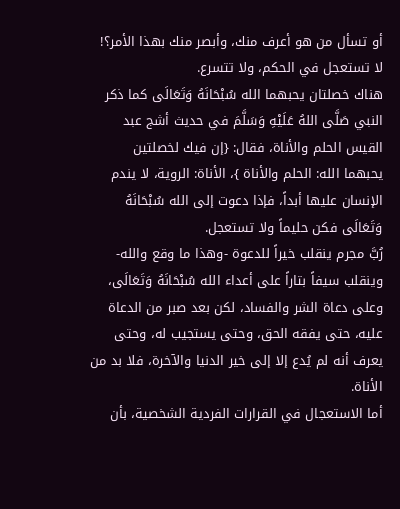أو تسأل من هو أعرف منك، وأبصر منك بهذا الأمر؟! لا تستعجل في الحكم، ولا تتسرع.
هناك خصلتان يحبهما الله سُبْحَانَهُ وَتَعَالَى كما ذكر النبي صَلَّى اللهُ عَلَيْهِ وَسَلَّمَ في حديث أشج عبد القيس الحلم والأناة، فقال: {إن فيك لخصلتين يحبهما الله: الحلم والأناة }، الأناة: الروية، لا يندم الإنسان عليها أبداً، فإذا دعوت إلى الله سُبْحَانَهُ وَتَعَالَى فكن حليماً ولا تستعجل.
رُبَّ مجرم ينقلب خيراً للدعوة -وهذا ما وقع والله- وينقلب سيفاً بتاراً على أعداء الله سُبْحَانَهُ وَتَعَالَى، وعلى دعاة الشر والفساد، لكن بعد صبر من الدعاة عليه، حتى يفقه الحق، وحتى يستجيب له، وحتى يعرف أنه لم يُدع إلا إلى خير الدنيا والآخرة، فلا بد من الأناة.
أما الاستعجال في القرارات الفردية الشخصية، بأن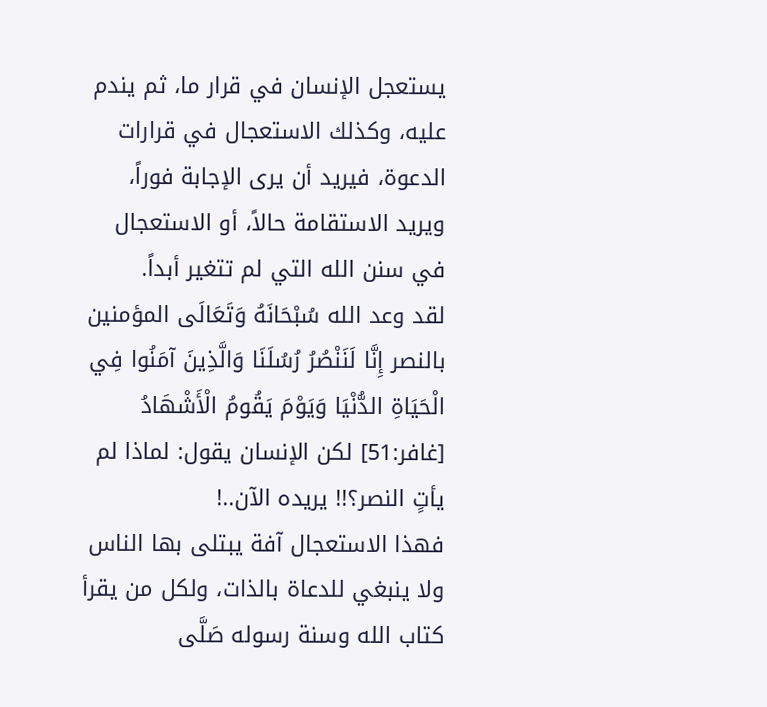يستعجل الإنسان في قرار ما، ثم يندم عليه، وكذلك الاستعجال في قرارات الدعوة، فيريد أن يرى الإجابة فوراً، ويريد الاستقامة حالاً، أو الاستعجال في سنن الله التي لم تتغير أبداً.
لقد وعد الله سُبْحَانَهُ وَتَعَالَى المؤمنين بالنصر إِنَّا لَنَنْصُرُ رُسُلَنَا وَالَّذِينَ آمَنُوا فِي الْحَيَاةِ الدُّنْيَا وَيَوْمَ يَقُومُ الْأَشْهَادُ [غافر:51] لكن الإنسان يقول: لماذا لم يأتٍ النصر؟!! يريده الآن..!
فهذا الاستعجال آفة يبتلى بها الناس ولا ينبغي للدعاة بالذات، ولكل من يقرأ كتاب الله وسنة رسوله صَلَّى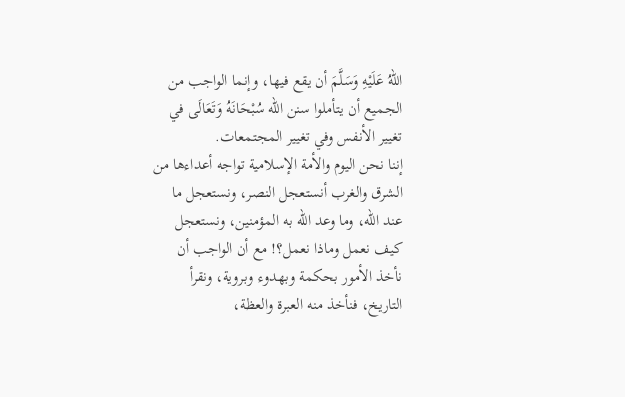اللهُ عَلَيْهِ وَسَلَّمَ أن يقع فيها، وإنما الواجب من الجميع أن يتأملوا سنن الله سُبْحَانَهُ وَتَعَالَى في تغيير الأنفس وفي تغيير المجتمعات.
إننا نحن اليوم والأمة الإسلامية تواجه أعداءها من الشرق والغرب أنستعجل النصر، ونستعجل ما عند الله، وما وعد الله به المؤمنين، ونستعجل كيف نعمل وماذا نعمل؟! مع أن الواجب أن نأخذ الأمور بحكمة وبهدوء وبروية، ونقرأ التاريخ، فنأخذ منه العبرة والعظة،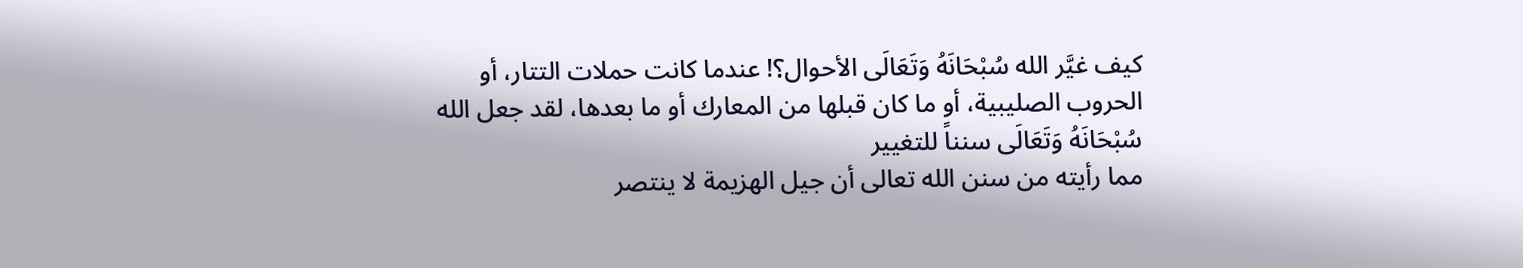كيف غيَّر الله سُبْحَانَهُ وَتَعَالَى الأحوال؟! عندما كانت حملات التتار، أو الحروب الصليبية، أو ما كان قبلها من المعارك أو ما بعدها، لقد جعل الله سُبْحَانَهُ وَتَعَالَى سنناً للتغيير
مما رأيته من سنن الله تعالى أن جيل الهزيمة لا ينتصر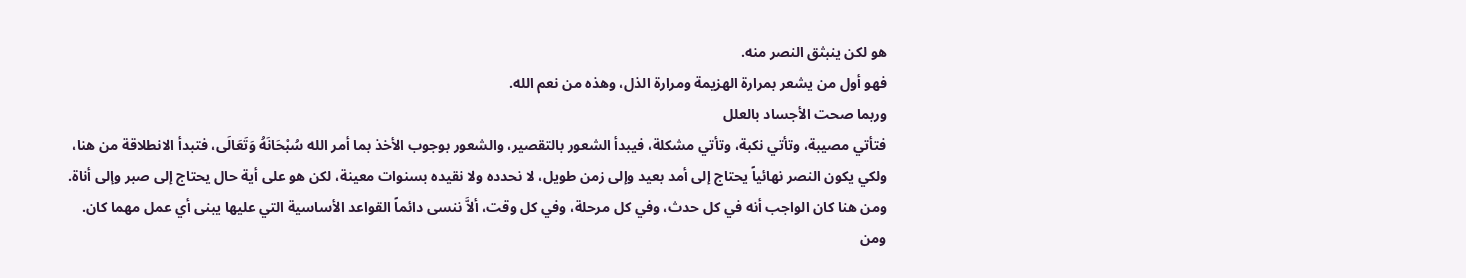هو لكن ينبثق النصر منه.
فهو أول من يشعر بمرارة الهزيمة ومرارة الذل، وهذه من نعم الله.
وربما صحت الأجساد بالعلل
فتأتي مصيبة، وتأتي نكبة، وتأتي مشكلة، فيبدأ الشعور بالتقصير، والشعور بوجوب الأخذ بما أمر الله سُبْحَانَهُ وَتَعَالَى، فتبدأ الانطلاقة من هنا، ولكي يكون النصر نهائياً يحتاج إلى أمد بعيد وإلى زمن طويل، لا نحدده ولا نقيده بسنوات معينة، لكن هو على أية حال يحتاج إلى صبر وإلى أناة.
ومن هنا كان الواجب أنه في كل حدث، وفي كل مرحلة، وفي كل وقت، ألاَّ ننسى دائماً القواعد الأساسية التي عليها يبنى أي عمل مهما كان.
ومن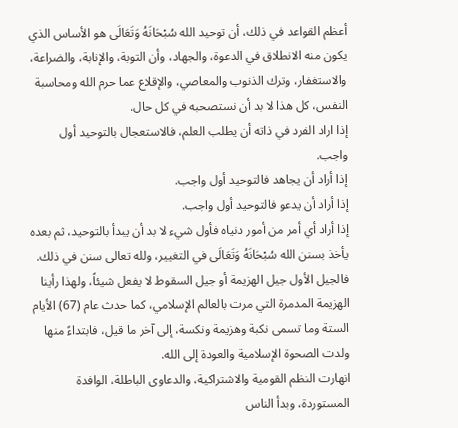أعظم القواعد في ذلك، أن توحيد الله سُبْحَانَهُ وَتَعَالَى هو الأساس الذي يكون منه الانطلاق في الدعوة، والجهاد، وأن التوبة، والإنابة، والضراعة، والاستغفار، وترك الذنوب والمعاصي، والإقلاع عما حرم الله ومحاسبة النفس، كل هذا لا بد أن نستصحبه في كل حال.
إذا اراد الفرد في ذاته أن يطلب العلم، فالاستعجال بالتوحيد أول واجب.
إذا أراد أن يجاهد فالتوحيد أول واجب.
إذا أراد أن يدعو فالتوحيد أول واجب.
إذا أراد أي أمر من أمور دنياه فأول شيء لا بد أن يبدأ بالتوحيد، ثم بعده يأخذ بسنن الله سُبْحَانَهُ وَتَعَالَى في التغيير، ولله تعالى سنن في ذلك.
فالجيل الأول جيل الهزيمة أو جيل السقوط لا يفعل شيئاً، ولهذا رأينا الهزيمة المدمرة التي مرت بالعالم الإسلامي، كما حدث عام (67) الأيام الستة وما تسمى نكبة وهزيمة ونكسة، إلى آخر ما قيل، فابتداءً منها ولدت الصحوة الإسلامية والعودة إلى الله.
انهارت النظم القومية والاشتراكية، والدعاوى الباطلة، الوافدة المستوردة، وبدأ الناس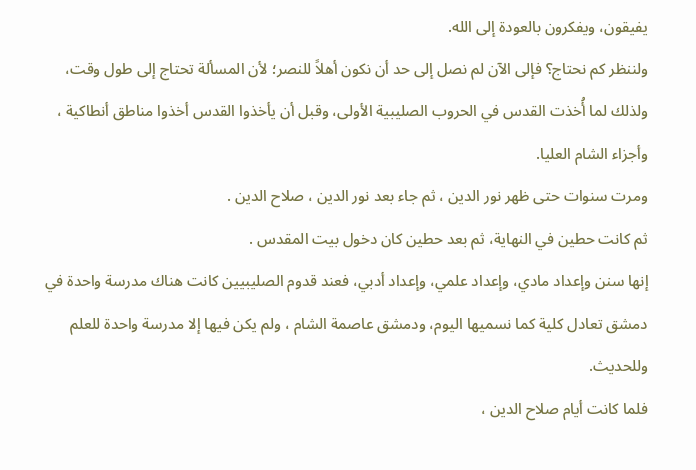يفيقون، ويفكرون بالعودة إلى الله.
ولننظر كم نحتاج؟ فإلى الآن لم نصل إلى حد أن نكون أهلاً للنصر؛ لأن المسألة تحتاج إلى طول وقت، ولذلك لما أُخذت القدس في الحروب الصليبية الأولى، وقبل أن يأخذوا القدس أخذوا مناطق أنطاكية ، وأجزاء الشام العليا.
ومرت سنوات حتى ظهر نور الدين ، ثم جاء بعد نور الدين ، صلاح الدين .
ثم كانت حطين في النهاية، ثم بعد حطين كان دخول بيت المقدس .
إنها سنن وإعداد مادي، وإعداد علمي، وإعداد أدبي، فعند قدوم الصليبيين كانت هناك مدرسة واحدة في دمشق تعادل كلية كما نسميها اليوم، ودمشق عاصمة الشام ، ولم يكن فيها إلا مدرسة واحدة للعلم وللحديث.
فلما كانت أيام صلاح الدين ،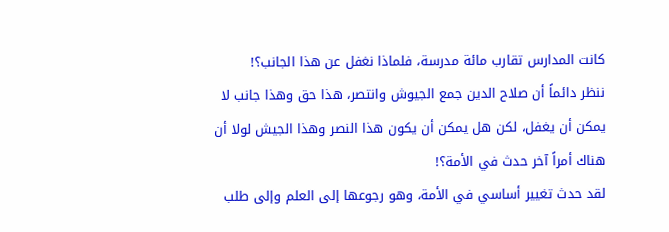كانت المدارس تقارب مائة مدرسة، فلماذا نغفل عن هذا الجانب؟!
ننظر دائماً أن صلاح الدين جمع الجيوش وانتصر، هذا حق وهذا جانب لا يمكن أن يغفل، لكن هل يمكن أن يكون هذا النصر وهذا الجيش لولا أن هناك أمراً آخر حدث في الأمة؟!
لقد حدث تغيير أساسي في الأمة، وهو رجوعها إلى العلم وإلى طلب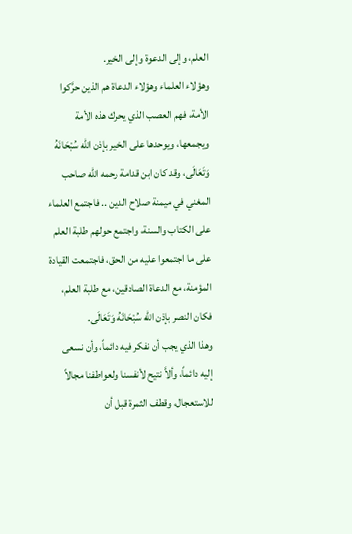العلم، وإلى الدعوة وإلى الخير.
وهؤلاء العلماء وهؤلاء الدعاة هم الذين حرَّكوا الأمة، فهم العصب الذي يحرك هذه الأمة ويجمعها، ويوحدها على الخير بإذن الله سُبْحَانَهُ وَتَعَالَى، وقد كان ابن قدامة رحمه الله صاحب المغني في ميمنة صلاح الدين .. فاجتمع العلماء على الكتاب والسنة، واجتمع حولهم طلبة العلم على ما اجتمعوا عليه من الحق، فاجتمعت القيادة المؤمنة، مع الدعاة الصادقين، مع طلبة العلم، فكان النصر بإذن الله سُبْحَانَهُ وَتَعَالَى.
وهذا الذي يجب أن نفكر فيه دائماً، وأن نسعى إليه دائماً، وألاَّ نتيح لأنفسنا ولعواطفنا مجالاً للاستعجال، وقطف الثمرة قبل أن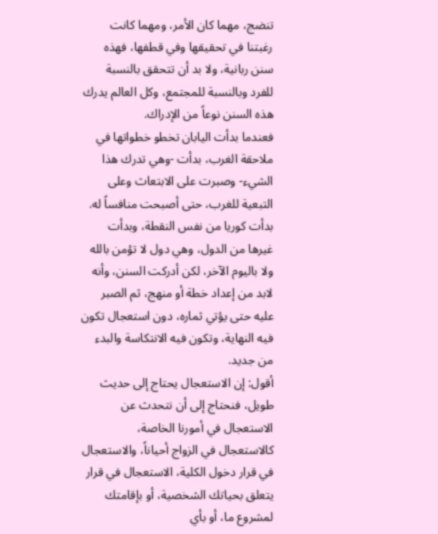تنضج، مهما كان الأمر، ومهما كانت رغبتنا في تحقيقها وفي قطفها، فهذه سنن ربانية، ولا بد أن تتحقق بالنسبة للفرد وبالنسبة للمجتمع، وكل العالم يدرك هذه السنن نوعاً من الإدراك.
فعندما بدأت اليابان تخطو خطواتها في ملاحقة الغرب، بدأت -وهي تدرك هذا الشيء- وصبرت على الابتعاث وعلى التبعية للغرب، حتى أصبحت منافساً له.
بدأت كوريا من نفس النقطة، وبدأت غيرها من الدول، وهي دول لا تؤمن بالله ولا باليوم الآخر، لكن أدركت السنن، وأنه لابد من إعداد خطة أو منهج، ثم الصبر عليه حتى يؤتي ثماره، دون استعجال تكون فيه النهاية، وتكون فيه الانتكاسة والبدء من جديد.
أقول: إن الاستعجال يحتاج إلى حديث طويل، فنحتاج إلى أن نتحدث عن الاستعجال في أمورنا الخاصة، كالاستعجال في الزواج أحياناً، والاستعجال في قرار دخول الكلية، الاستعجال في قرار يتعلق بحياتك الشخصية، أو بإقامتك لمشروع ما، أو بأي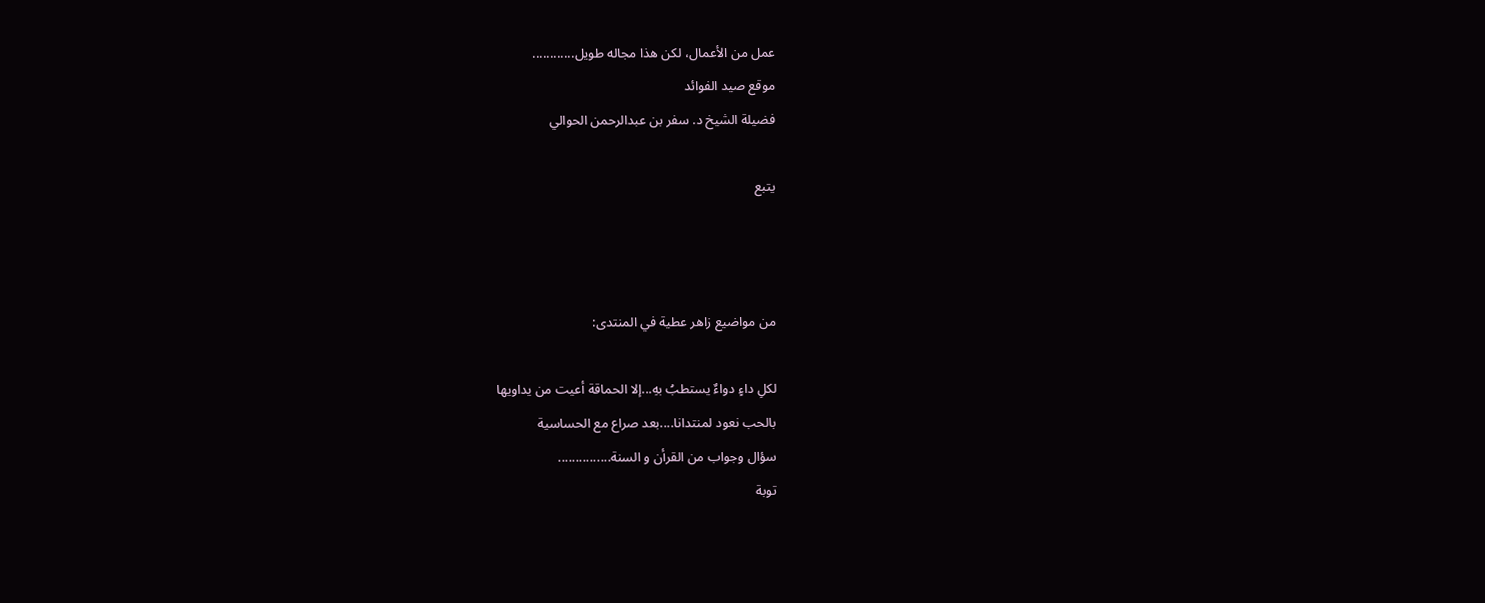عمل من الأعمال، لكن هذا مجاله طويل............
موقع صيد الفوائد
فضيلة الشيخ د. سفر بن عبدالرحمن الحوالي

يتبع



من مواضيع زاهر عطية في المنتدى:

لكلِ داءٍ دواءٌ يستطبُ بهِ...إلا الحماقة أعيت من يداويها
بالحب نعود لمنتدانا....بعد صراع مع الحساسية
سؤال وجواب من القرأن و السنة...............
توبة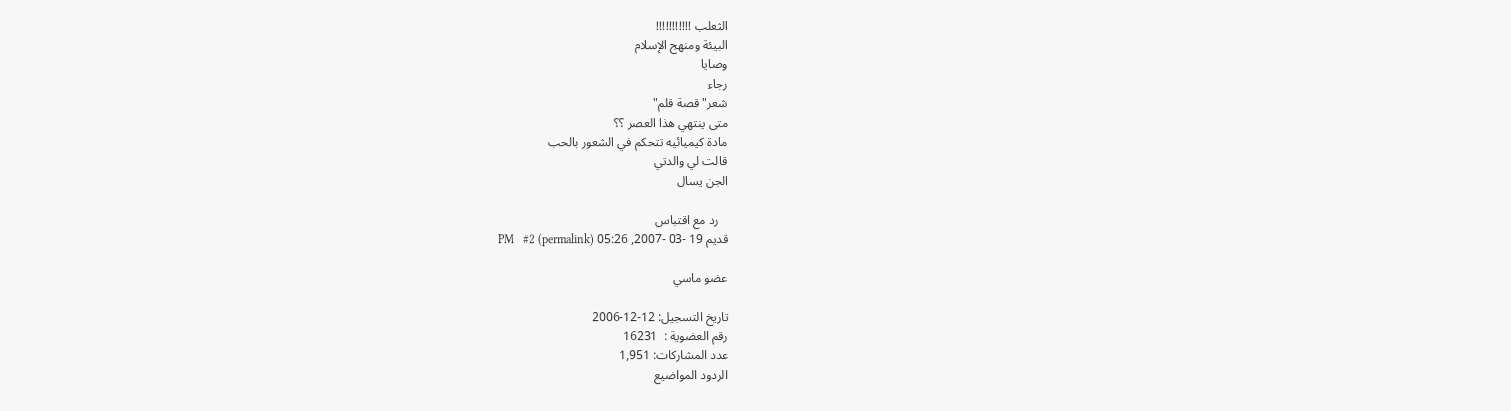الثعلب !!!!!!!!!!!
البيئة ومنهج الإسلام
وصايا
رجاء
شعر"قصة قلم"
متى ينتهي هذا العصر ؟؟
مادة كيميائيه تتحكم في الشعور بالحب
قالت لي والدتي
الجن يسال

   رد مع اقتباس
قديم 19 -03 -2007, 05:26 PM   #2 (permalink)

عضو ماسي

تاريخ التسجيل: 12-12-2006
رقم العضوية :  16231
عدد المشاركات: 1,951
الردود المواضيع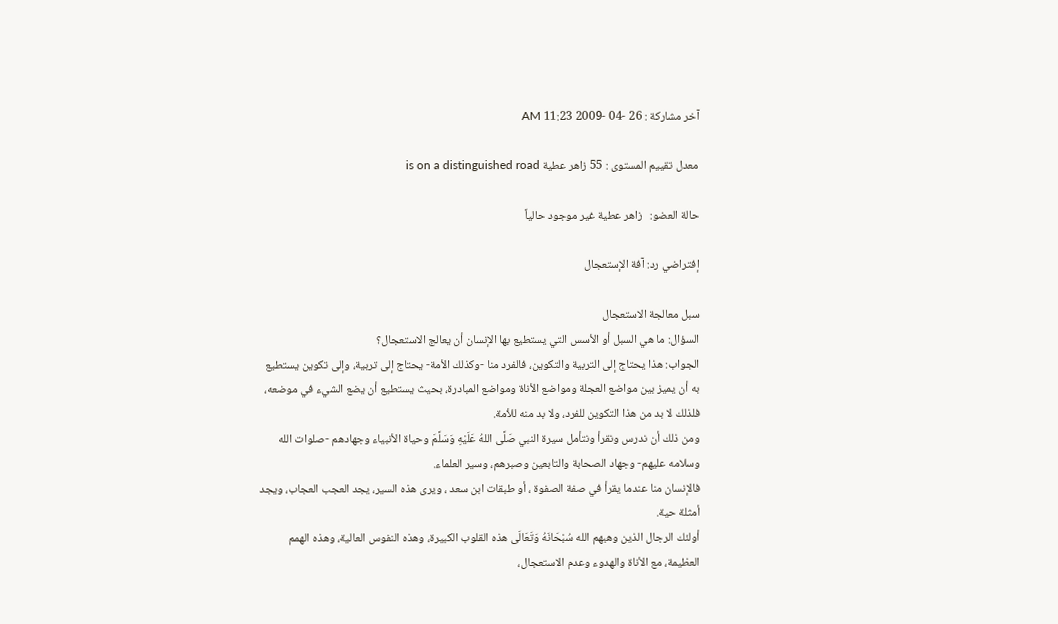آخر مشاركة : 26 -04 -2009 11:23 AM

معدل تقييم المستوى : 55 زاهر عطية is on a distinguished road

حالة العضو:   زاهر عطية غير موجود حالياً

إفتراضي رد: آفة الإستعجال

سبل معالجة الاستعجال
السؤال: ما هي السبل أو الأسس التي يستطيع بها الإنسان أن يعالج الاستعجال؟
الجواب: هذا يحتاج إلى التربية والتكوين، فالفرد منا -وكذلك الأمة- يحتاج إلى تربية، وإلى تكوين يستطيع به أن يميز بين مواضع العجلة ومواضع الأناة ومواضع المبادرة، بحيث يستطيع أن يضع الشيء في موضعه، فلذلك لا بد من هذا التكوين للفرد، ولا بد منه للأمة.
ومن ذلك أن ندرس ونقرأ ونتأمل سيرة النبي صَلَّى اللهُ عَلَيْهِ وَسَلَّمَ وحياة الأنبياء وجهادهم -صلوات الله وسلامه عليهم- وجهاد الصحابة والتابعين وصبرهم، وسير العلماء.
فالإنسان منا عندما يقرأ في صفة الصفوة ، أو طبقات ابن سعد ، ويرى هذه السير، يجد العجب العجاب، ويجد أمثلة حية.
أولئك الرجال الذين وهبهم الله سُبْحَانَهُ وَتَعَالَى هذه القلوب الكبيرة، وهذه النفوس العالية، وهذه الهمم العظيمة، مع الأناة والهدوء وعدم الاستعجال،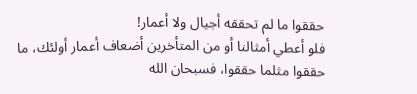حققوا ما لم تحققه أجيال ولا أعمار!
فلو أعطي أمثالنا أو من المتأخرين أضعاف أعمار أولئك، ما حققوا مثلما حققوا، فسبحان الله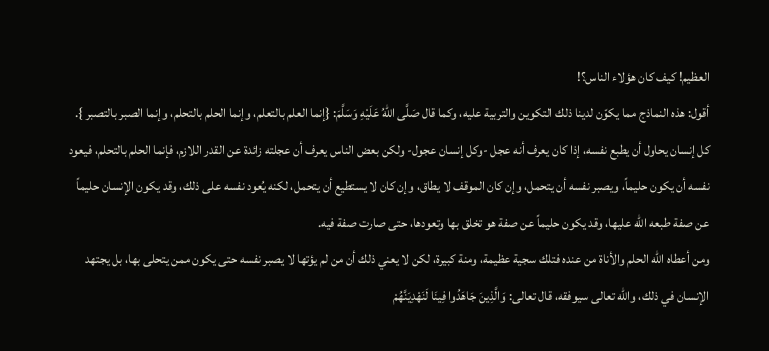العظيم! كيف كان هؤلاء الناس؟!
أقول: هذه النماذج مما يكوّن لدينا ذلك التكوين والتربية عليه، وكما قال صَلَّى اللهُ عَلَيْهِ وَسَلَّمَ: {إنما العلم بالتعلم، وإنما الحلم بالتحلم، وإنما الصبر بالتصبر }.
كل إنسان يحاول أن يطبع نفسه، إذا كان يعرف أنه عجل -وكل إنسان عجول- ولكن بعض الناس يعرف أن عجلته زائدة عن القدر اللازم، فإنما الحلم بالتحلم، فيعود نفسه أن يكون حليماً، ويصبر نفسه أن يتحمل، وإن كان الموقف لا يطاق، وإن كان لا يستطيع أن يتحمل، لكنه يُعود نفسه على ذلك، وقد يكون الإنسان حليماً عن صفة طبعه الله عليها، وقد يكون حليماً عن صفة هو تخلق بها وتعودها، حتى صارت صفة فيه.
ومن أعطاه الله الحلم والأناة من عنده فتلك سجية عظيمة، ومنة كبيرة، لكن لا يعني ذلك أن من لم يؤتها لا يصبر نفسه حتى يكون ممن يتحلى بها، بل يجتهد الإنسان في ذلك، والله تعالى سيوفقه، قال تعالى: وَالَّذِينَ جَاهَدُوا فِينَا لَنَهْدِيَنَّهُمْ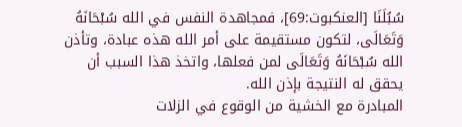سُبُلَنَا [العنكبوت:69]، فمجاهدة النفس في الله سُبْحَانَهُ وَتَعَالَى، لتكون مستقيمة على أمر الله هذه عبادة، وتأذن الله سُبْحَانَهُ وَتَعَالَى لمن فعلها، واتخذ هذا السبب أن يحقق له النتيجة بإذن الله.
المبادرة مع الخشية من الوقوع في الزلات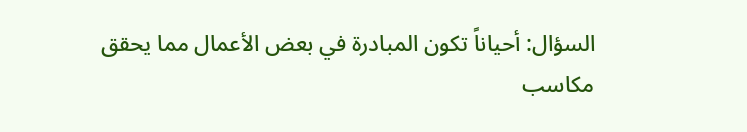السؤال: أحياناً تكون المبادرة في بعض الأعمال مما يحقق مكاسب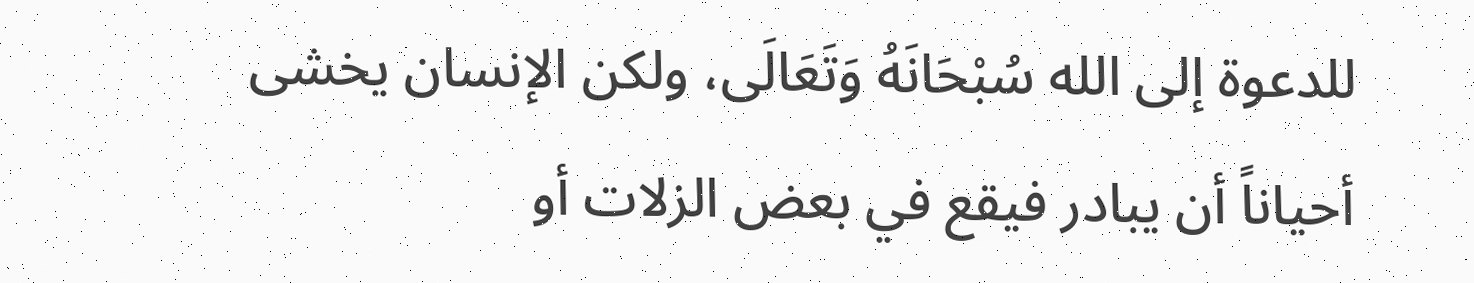للدعوة إلى الله سُبْحَانَهُ وَتَعَالَى، ولكن الإنسان يخشى أحياناً أن يبادر فيقع في بعض الزلات أو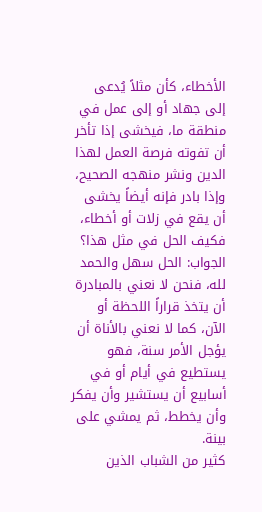الأخطاء، كأن مثلاً يُدعى إلى جهاد أو إلى عمل في منطقة ما، فيخشى إذا تأخر أن تفوته فرصة العمل لهذا الدين ونشر منهجه الصحيح، وإذا بادر فإنه أيضاً يخشى أن يقع في زلات أو أخطاء، فكيف الحل في مثل هذا؟
الجواب: الحل سهل والحمد لله، فنحن لا نعني بالمبادرة أن يتخذ قراراً اللحظة أو الآن، كما لا نعني بالأناة أن يؤجل الأمر سنة، فهو يستطيع في أيام أو في أسابيع أن يستشير وأن يفكر وأن يخطط، ثم يمشي على بينة.
كثير من الشباب الذين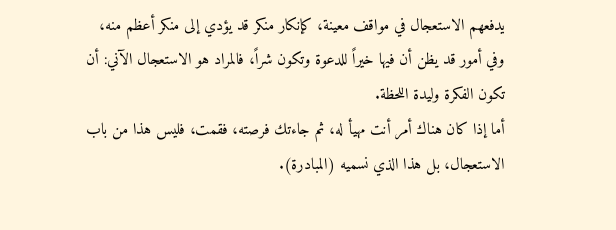يدفعهم الاستعجال في مواقف معينة، كإنكار منكر قد يؤدي إلى منكر أعظم منه، وفي أمور قد يظن أن فيها خيراً للدعوة وتكون شراً، فالمراد هو الاستعجال الآني: أن تكون الفكرة وليدة اللحظة.
أما إذا كان هناك أمر أنت مهيأ له، ثم جاءتك فرصته، فقمت، فليس هذا من باب الاستعجال، بل هذا الذي نسميه (المبادرة).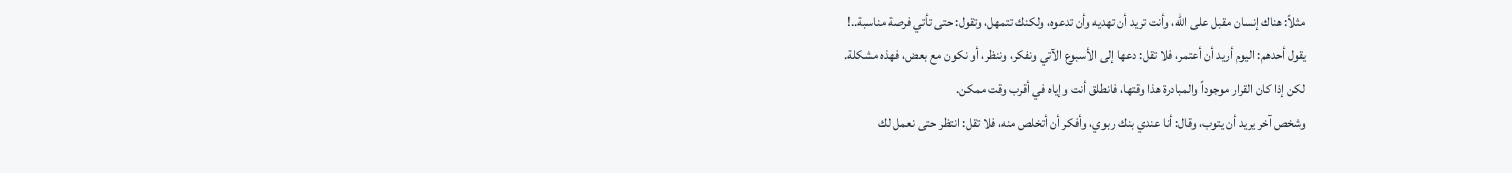مثلاً: هناك إنسان مقبل على الله، وأنت تريد أن تهديه وأن تدعوه، ولكنك تتمهل، وتقول: حتى تأتي فرصة مناسبة..!
يقول أحدهم: اليوم أريد أن أعتمر، فلا تقل: دعها إلى الأسبوع الآتي ونفكر، وننظر، أو نكون مع بعض، فهذه مشكلة.
لكن إذا كان القرار موجوداً والمبادرة هذا وقتها، فانطلق أنت وإياه في أقرب وقت ممكن.
وشخص آخر يريد أن يتوب، وقال: أنا عندي بنك ربوي، وأفكر أن أتخلص منه، فلا تقل: انتظر حتى نعمل لك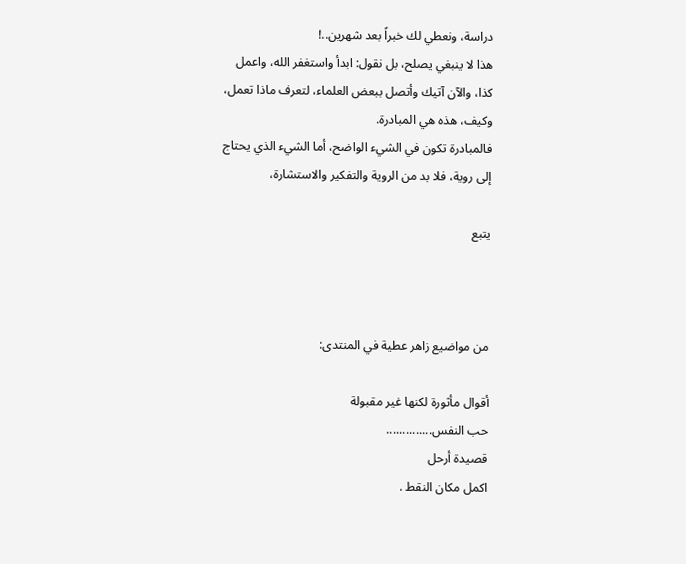دراسة، ونعطي لك خبراً بعد شهرين..!
هذا لا ينبغي يصلح، بل نقول: ابدأ واستغفر الله، واعمل كذا، والآن آتيك وأتصل ببعض العلماء، لتعرف ماذا تعمل، وكيف، هذه هي المبادرة.
فالمبادرة تكون في الشيء الواضح، أما الشيء الذي يحتاج إلى روية، فلا بد من الروية والتفكير والاستشارة،

يتبع



من مواضيع زاهر عطية في المنتدى:

أقوال مأثورة لكنها غير مقبولة
حب النفس..............
قصيدة أرحل
اكمل مكان النقط .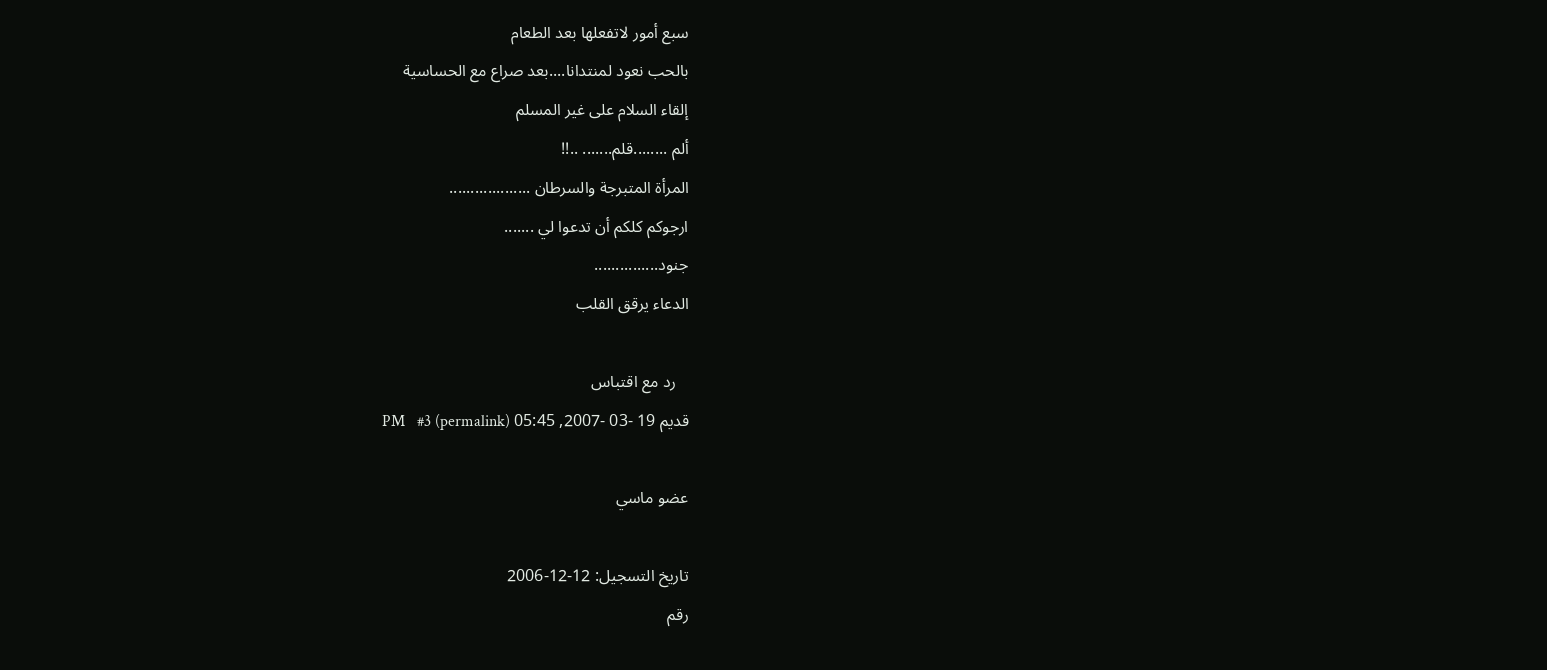سبع أمور لاتفعلها بعد الطعام
بالحب نعود لمنتدانا....بعد صراع مع الحساسية
إلقاء السلام على غير المسلم
ألم ........قلم....... ..!!
المرأة المتبرجة والسرطان ...................
ارجوكم كلكم أن تدعوا لي .......
جنود...............
الدعاء يرقق القلب

   رد مع اقتباس
قديم 19 -03 -2007, 05:45 PM   #3 (permalink)

عضو ماسي

تاريخ التسجيل: 12-12-2006
رقم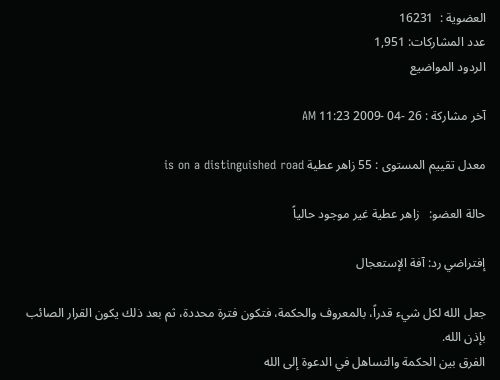العضوية :  16231
عدد المشاركات: 1,951
الردود المواضيع

آخر مشاركة : 26 -04 -2009 11:23 AM

معدل تقييم المستوى : 55 زاهر عطية is on a distinguished road

حالة العضو:   زاهر عطية غير موجود حالياً

إفتراضي رد: آفة الإستعجال

جعل الله لكل شيء قدراً، بالمعروف والحكمة، فتكون فترة محددة، ثم بعد ذلك يكون القرار الصائب بإذن الله.
الفرق بين الحكمة والتساهل في الدعوة إلى الله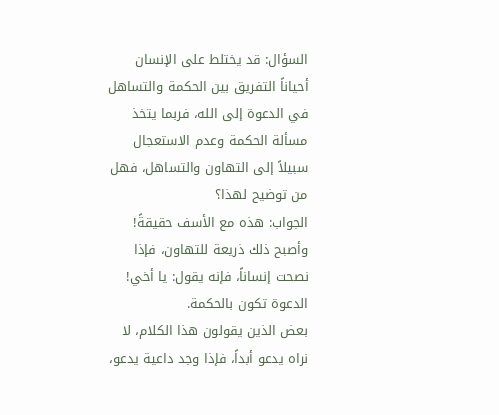السؤال: قد يختلط على الإنسان أحياناً التفريق بين الحكمة والتساهل في الدعوة إلى الله، فربما يتخذ مسألة الحكمة وعدم الاستعجال سبيلاً إلى التهاون والتساهل، فهل من توضيح لهذا؟
الجواب: هذه مع الأسف حقيقةً! وأصبح ذلك ذريعة للتهاون، فإذا نصحت إنساناً، فإنه يقول: يا أخي! الدعوة تكون بالحكمة.
بعض الذين يقولون هذا الكلام، لا نراه يدعو أبداً، فإذا وجد داعية يدعو،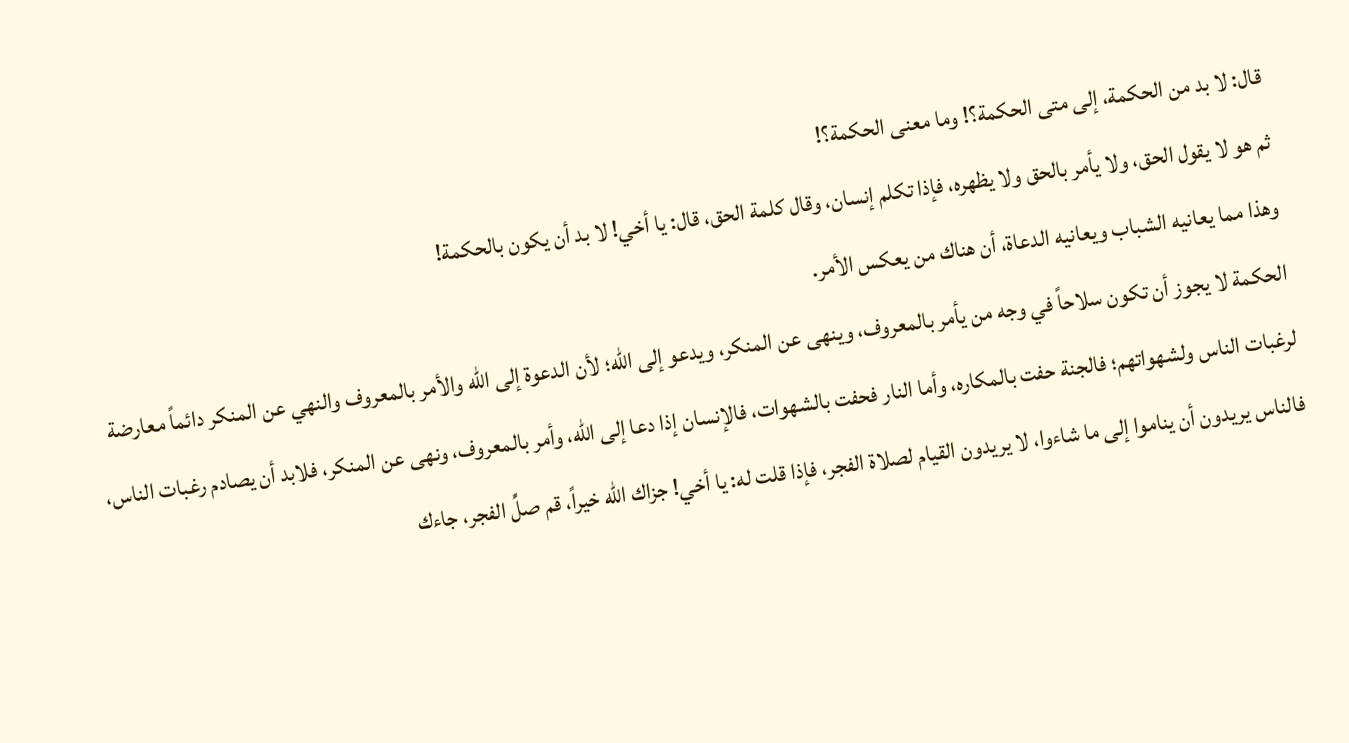قال: لا بد من الحكمة، إلى متى الحكمة؟! وما معنى الحكمة؟!
ثم هو لا يقول الحق، ولا يأمر بالحق ولا يظهره، فإذا تكلم إنسان، وقال كلمة الحق، قال: يا أخي! لا بد أن يكون بالحكمة!
وهذا مما يعانيه الشباب ويعانيه الدعاة، أن هناك من يعكس الأمر.
الحكمة لا يجوز أن تكون سلاحاً في وجه من يأمر بالمعروف، وينهى عن المنكر، ويدعو إلى الله؛ لأن الدعوة إلى الله والأمر بالمعروف والنهي عن المنكر دائماً معارضة لرغبات الناس ولشهواتهم؛ فالجنة حفت بالمكاره، وأما النار فحفت بالشهوات، فالإنسان إذا دعا إلى الله، وأمر بالمعروف، ونهى عن المنكر، فلابد أن يصادم رغبات الناس، فالناس يريدون أن يناموا إلى ما شاءوا، لا يريدون القيام لصلاة الفجر، فإذا قلت له: يا أخي! جزاك الله خيراً، قم صلِّ الفجر، جاءك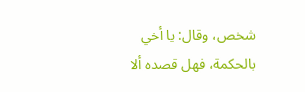شخص، وقال: يا أخي بالحكمة، فهل قصده ألا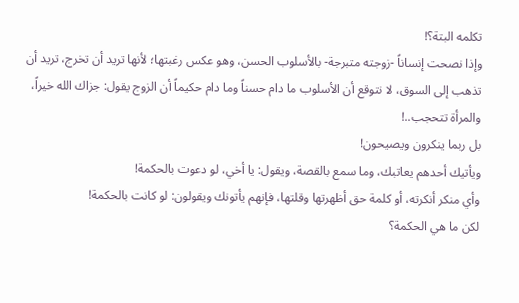تكلمه البتة؟!
وإذا نصحت إنساناً -زوجته متبرجة- بالأسلوب الحسن، وهو عكس رغبتها؛ لأنها تريد أن تخرج، تريد أن تذهب إلى السوق، لا نتوقع أن الأسلوب ما دام حسناً وما دام حكيماً أن الزوج يقول: جزاك الله خيراً، والمرأة تتحجب..!
بل ربما ينكرون ويصيحون!
ويأتيك أحدهم يعاتبك، وما سمع بالقصة، ويقول: يا أخي، لو دعوت بالحكمة!
وأي منكر أنكرته، أو كلمة حق أظهرتها وقلتها، فإنهم يأتونك ويقولون: لو كانت بالحكمة!
لكن ما هي الحكمة؟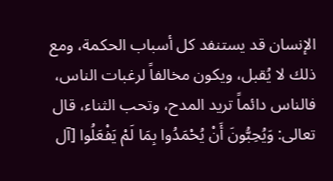الإنسان قد يستنفد كل أسباب الحكمة، ومع ذلك لا يُقبل، ويكون مخالفاً لرغبات الناس، فالناس دائماً تريد المدح، وتحب الثناء، قال تعالى: وَيُحِبُّونَ أَنْ يُحْمَدُوا بِمَا لَمْ يَفْعَلُوا [آل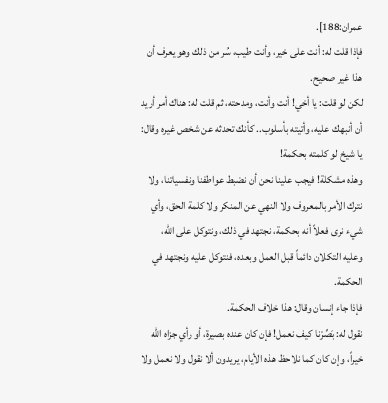عمران:188].
فإذا قلت له: أنت على خير، وأنت طيب، سُر من ذلك وهو يعرف أن هذا غير صحيح.
لكن لو قلت: يا أخي! أنت وأنت، ومدحته، ثم قلت له: هناك أمر أريد أن أنبهك عليه، وأتيته بأسلوب.. كأنك تحدثه عن شخص غيره وقال: يا شيخ لو كلمته بحكمة!
وهذه مشكلة! فيجب علينا نحن أن نضبط عواطفنا ونفسياتنا، ولا نترك الأمر بالمعروف ولا النهي عن المنكر ولا كلمة الحق، وأي شيء نرى فعلاً أنه بحكمة، نجتهد في ذلك، ونتوكل على الله، وعليه التكلان دائماً قبل العمل وبعده، فنتوكل عليه ونجتهد في الحكمة.
فإذا جاء إنسان وقال: هذا خلاف الحكمة.
نقول له: بَصِّرْنا كيف نعمل! فإن كان عنده بصيرة، أو رأي جزاه الله خيراً، وإن كان كما نلاحظ هذه الأيام، يريدون ألا نقول ولا نعمل ولا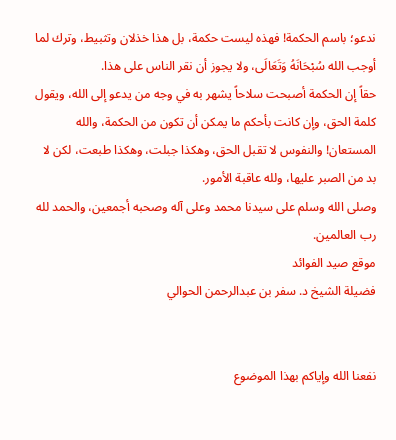ندعو؛ باسم الحكمة! فهذه ليست حكمة، بل هذا خذلان وتثبيط، وترك لما أوجب الله سُبْحَانَهُ وَتَعَالَى، ولا يجوز أن نقر الناس على هذا.
حقاً إن الحكمة أصبحت سلاحاً يشهر به في وجه من يدعو إلى الله، ويقول كلمة الحق، وإن كانت بأحكم ما يمكن أن تكون من الحكمة، والله المستعان! والنفوس لا تقبل الحق، وهكذا جبلت، وهكذا طبعت، لكن لا بد من الصبر عليها، ولله عاقبة الأمور.
وصلى الله وسلم على سيدنا محمد وعلى آله وصحبه أجمعين، والحمد لله رب العالمين.
موقع صيد الفوائد
فضيلة الشيخ د. سفر بن عبدالرحمن الحوالي


نفعنا الله وإياكم بهذا الموضوع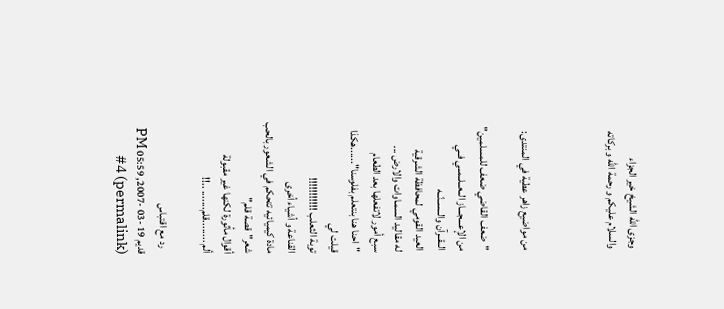وجزى الله الشيخ خير الجزاء
والسلام عليكم و رحمة الله و بركاته



من مواضيع زاهر عطية في المنتدى:

"ضعف القاضي ضعف للمسلمين"
من الإعـــجـــاز الــعــلــمــي فــي الــقــرآن والــســنّــه
العيد القومي لمحافظة الشرقية
له مقاليد السمـاوات والارض ...
سبع أمور لاتفعلها بعد الطعام
"احنا هنا بنتعلم بفلوسنا"......هكذا قيلت لي
توبة الثعلب !!!!!!!!!!!
القناعة و أشياء أخرى
مادة كيميائيه تتحكم في الشعور بالحب
شعر"قصة قلم"
أقوال مأثورة لكنها غير مقبولة
ألم ........قلم....... ..!!

   رد مع اقتباس
قديم 19 -03 -2007, 05:59 PM   #4 (permalink)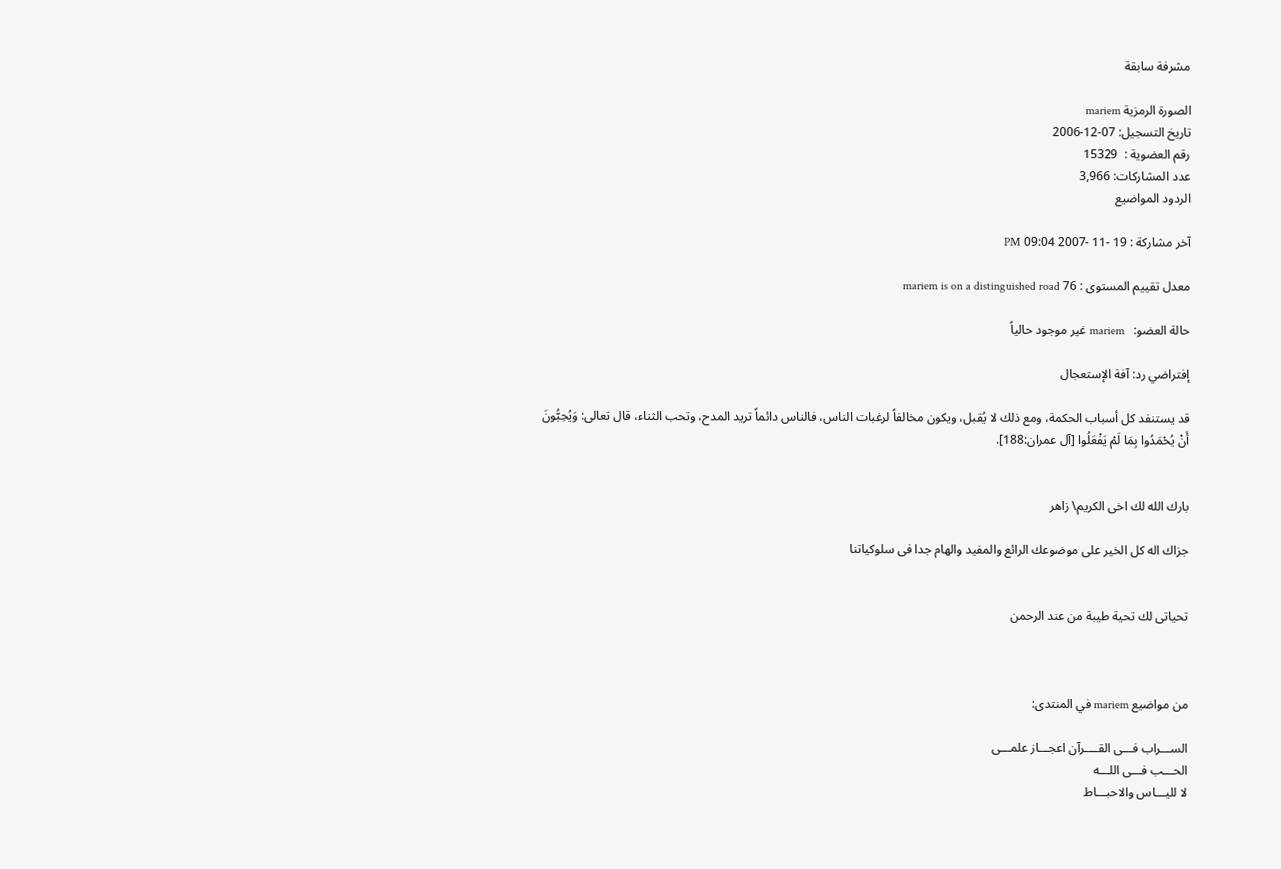مشرفة سابقة

الصورة الرمزية mariem
تاريخ التسجيل: 07-12-2006
رقم العضوية :  15329
عدد المشاركات: 3,966
الردود المواضيع

آخر مشاركة : 19 -11 -2007 09:04 PM

معدل تقييم المستوى : 76 mariem is on a distinguished road

حالة العضو:   mariem غير موجود حالياً

إفتراضي رد: آفة الإستعجال

قد يستنفد كل أسباب الحكمة، ومع ذلك لا يُقبل، ويكون مخالفاً لرغبات الناس، فالناس دائماً تريد المدح، وتحب الثناء، قال تعالى: وَيُحِبُّونَ أَنْ يُحْمَدُوا بِمَا لَمْ يَفْعَلُوا [آل عمران:188].


بارك الله لك اخى الكريم\ زاهر

جزاك اله كل الخير على موضوعك الرائع والمفيد والهام جدا فى سلوكياتنا


تحياتى لك تحية طيبة من عند الرحمن



من مواضيع mariem في المنتدى:

الســـراب فـــى القــــرآن اعجـــاز علمـــى
الحـــب فـــى اللـــه
لا لليـــاس والاحبـــاط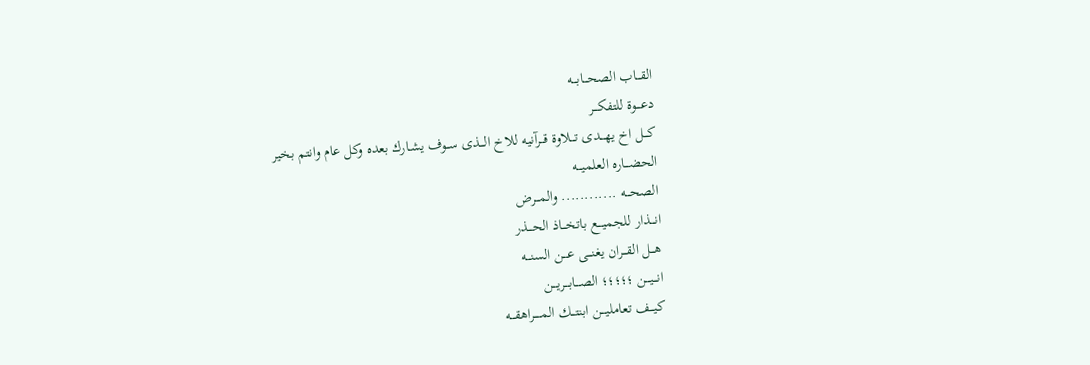القـــاب الصحـــابـــه
دعـــوة للتفكـــر
كـــل اخ يهـــدى تـــلاوة قــرآنيه للاخ الـــذى ســوف يشـارك بعده وكل عام وانتم بخير
الحضـــاره العلميـــه
الصحـــه ............ والمـــرض
انـــذار للجميـــع باتخـــاذ الحـــذر
هـــل القـــران يغنـــى عـــن السنـــه
انـــيـــن ؛؛؛؛؛ الصـــابـــريـــن
كيـــف تعامليـــن ابنتـــك المـــــراهقـــه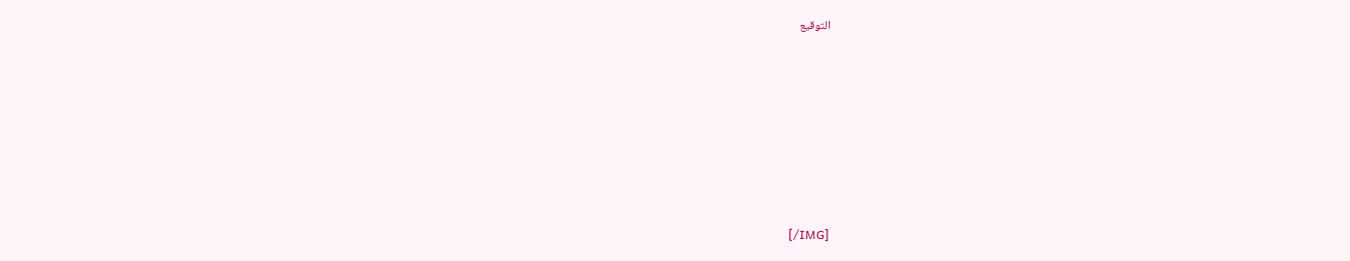التوقيع








[/IMG]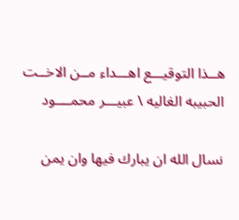هــذا التوقيـــع اهـــداء مــن الاخــت الحبيبه الغاليه \ عبيـــر محمــــود

نسال الله ان يبارك فيها وان يمن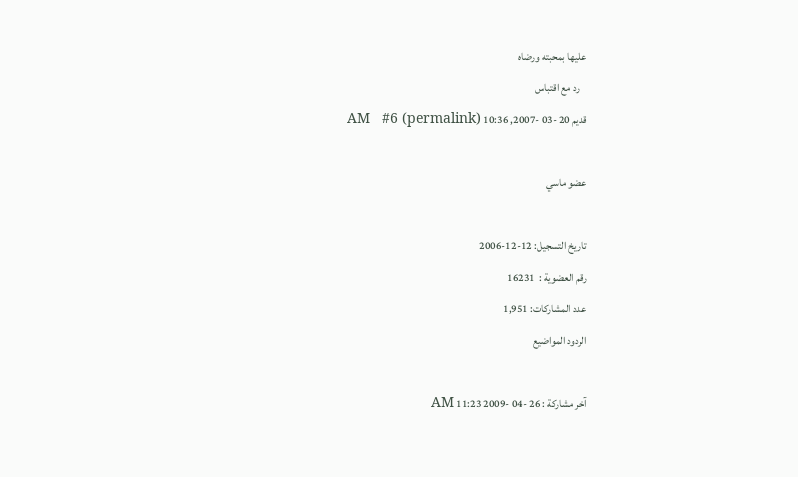عليها بمحبته ورضاه
   رد مع اقتباس
قديم 20 -03 -2007, 10:36 AM   #6 (permalink)

عضو ماسي

تاريخ التسجيل: 12-12-2006
رقم العضوية :  16231
عدد المشاركات: 1,951
الردود المواضيع

آخر مشاركة : 26 -04 -2009 11:23 AM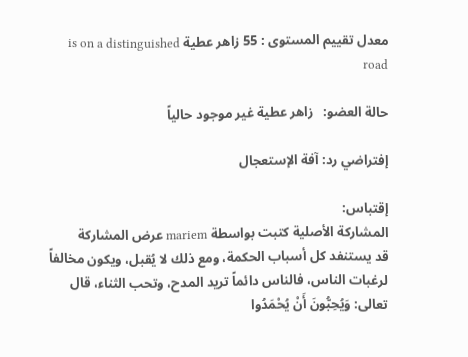معدل تقييم المستوى : 55 زاهر عطية is on a distinguished road

حالة العضو:   زاهر عطية غير موجود حالياً

إفتراضي رد: آفة الإستعجال

إقتباس:
المشاركة الأصلية كتبت بواسطة mariem عرض المشاركة
قد يستنفد كل أسباب الحكمة، ومع ذلك لا يُقبل، ويكون مخالفاً لرغبات الناس، فالناس دائماً تريد المدح، وتحب الثناء، قال تعالى: وَيُحِبُّونَ أَنْ يُحْمَدُوا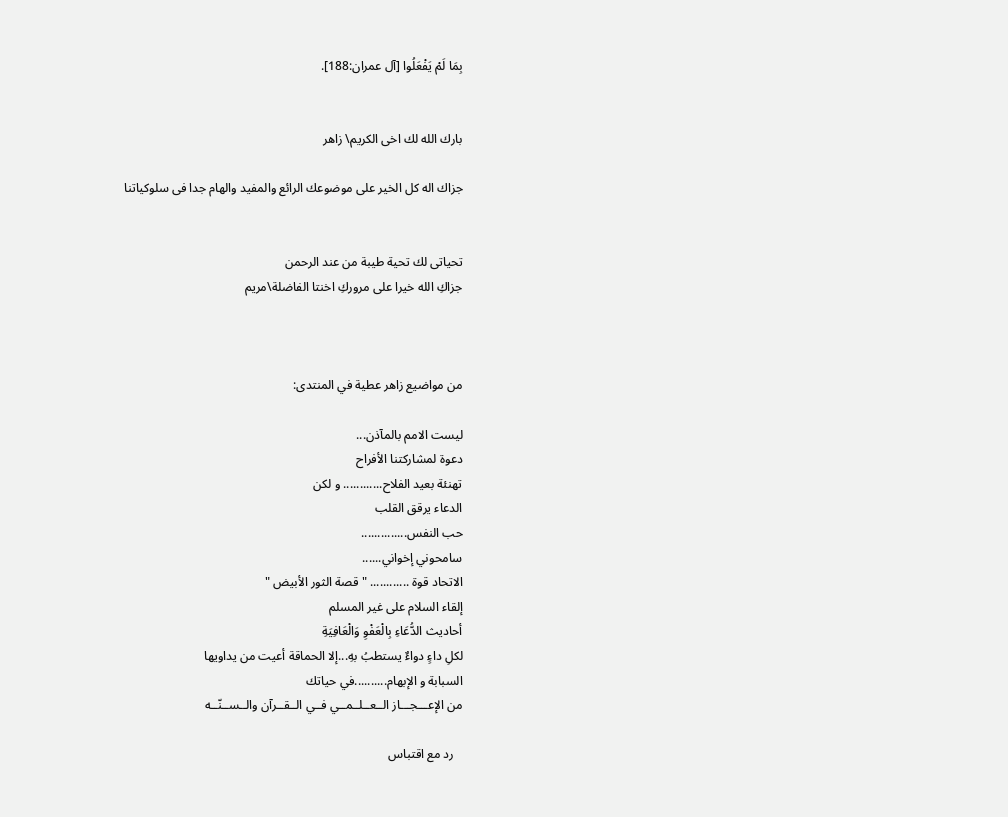بِمَا لَمْ يَفْعَلُوا [آل عمران:188].


بارك الله لك اخى الكريم\ زاهر

جزاك اله كل الخير على موضوعك الرائع والمفيد والهام جدا فى سلوكياتنا


تحياتى لك تحية طيبة من عند الرحمن
جزاكِ الله خيرا على مروركِ اخنتا الفاضلة\مريم



من مواضيع زاهر عطية في المنتدى:

ليست الامم بالمآذن...
دعوة لمشاركتنا الأفراح
تهنئة بعيد الفلاح............ و لكن
الدعاء يرقق القلب
حب النفس..............
سامحوني إخواني......
الاتحاد قوة ............ " قصة الثور الأبيض "
إلقاء السلام على غير المسلم
أحاديث الدُّعَاءِ بِالْعَفْوِ وَالْعَافِيَةِ
لكلِ داءٍ دواءٌ يستطبُ بهِ...إلا الحماقة أعيت من يداويها
السبابة و الإبهام..........في حياتك
من الإعـــجـــاز الــعــلــمــي فــي الــقــرآن والــســنّــه

   رد مع اقتباس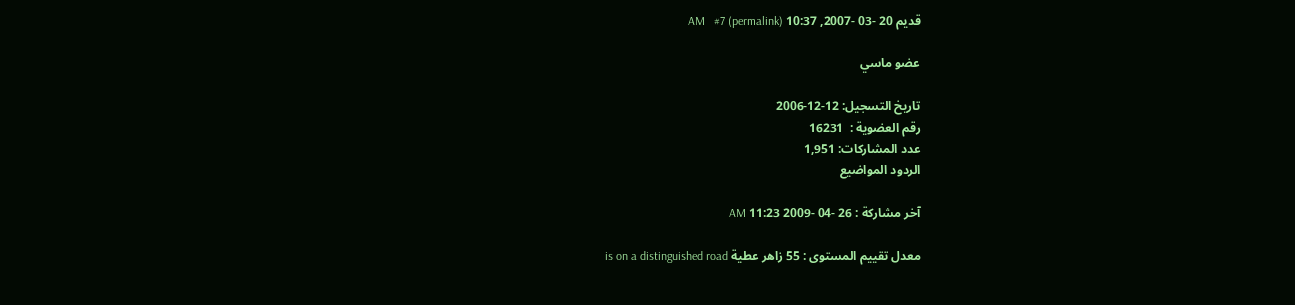قديم 20 -03 -2007, 10:37 AM   #7 (permalink)

عضو ماسي

تاريخ التسجيل: 12-12-2006
رقم العضوية :  16231
عدد المشاركات: 1,951
الردود المواضيع

آخر مشاركة : 26 -04 -2009 11:23 AM

معدل تقييم المستوى : 55 زاهر عطية is on a distinguished road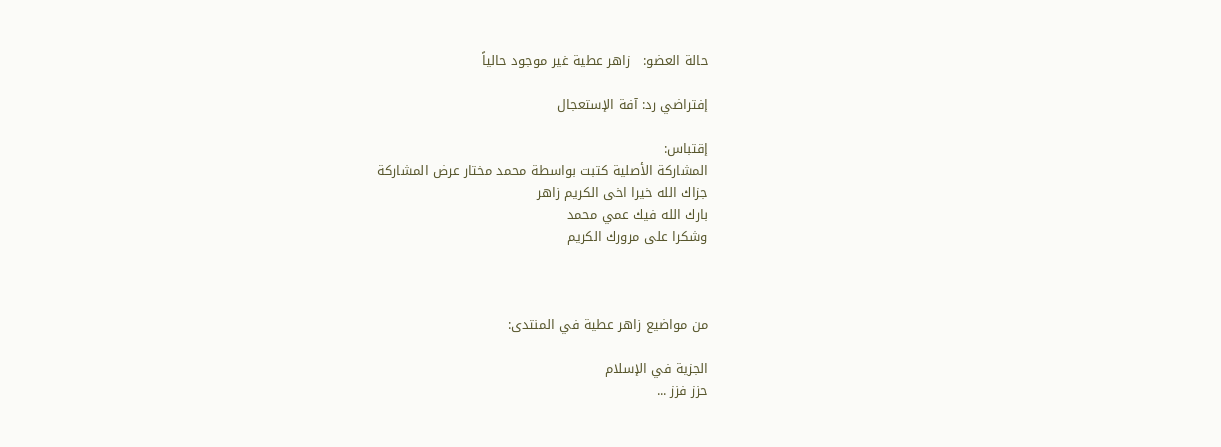حالة العضو:   زاهر عطية غير موجود حالياً

إفتراضي رد: آفة الإستعجال

إقتباس:
المشاركة الأصلية كتبت بواسطة محمد مختار عرض المشاركة
جزاك الله خيرا اخى الكريم زاهر
بارك الله فيك عمي محمد
وشكرا على مرورك الكريم



من مواضيع زاهر عطية في المنتدى:

الجزية في الإسلام
حزز فزز ...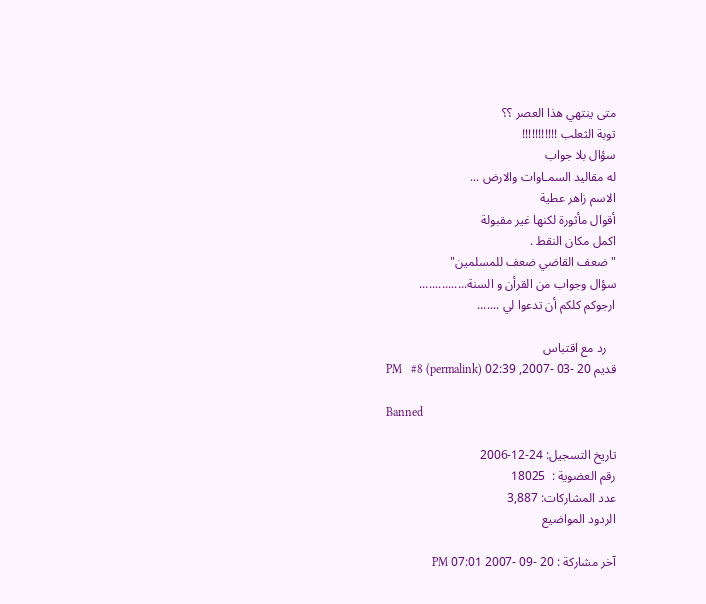متى ينتهي هذا العصر ؟؟
توبة الثعلب !!!!!!!!!!!
سؤال بلا جواب
له مقاليد السمـاوات والارض ...
الاسم زاهر عطية
أقوال مأثورة لكنها غير مقبولة
اكمل مكان النقط .
"ضعف القاضي ضعف للمسلمين"
سؤال وجواب من القرأن و السنة...............
ارجوكم كلكم أن تدعوا لي .......

   رد مع اقتباس
قديم 20 -03 -2007, 02:39 PM   #8 (permalink)

Banned

تاريخ التسجيل: 24-12-2006
رقم العضوية :  18025
عدد المشاركات: 3,887
الردود المواضيع

آخر مشاركة : 20 -09 -2007 07:01 PM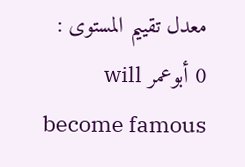معدل تقييم المستوى : 0 أبوعمر will become famous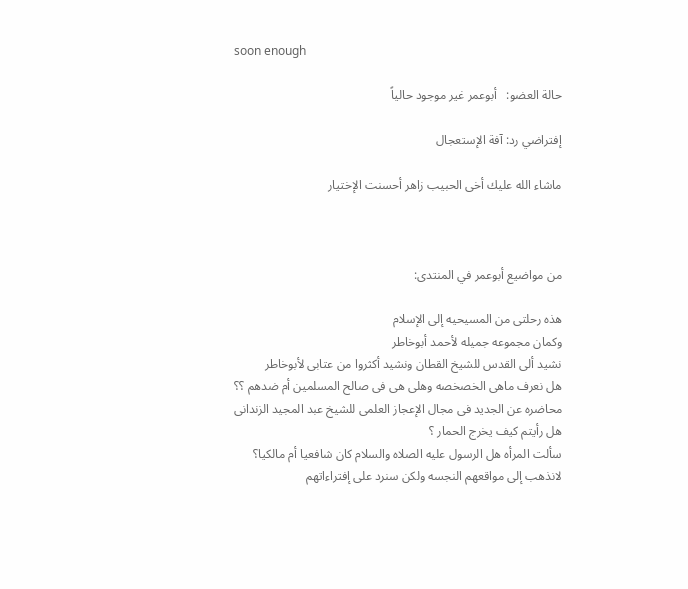soon enough

حالة العضو:   أبوعمر غير موجود حالياً

إفتراضي رد: آفة الإستعجال

ماشاء الله عليك أخى الحبيب زاهر أحسنت الإختيار



من مواضيع أبوعمر في المنتدى:

هذه رحلتى من المسيحيه إلى الإسلام
وكمان مجموعه جميله لأحمد أبوخاطر
نشيد ألى القدس للشيخ القطان ونشيد أكثروا من عتابى لأبوخاطر
هل نعرف ماهى الخصخصه وهلى هى فى صالح المسلمين أم ضدهم ؟؟
محاضره عن الجديد فى مجال الإعجاز العلمى للشيخ عبد المجيد الزندانى
هل رأيتم كيف يخرج الحمار ؟
سألت المرأه هل الرسول عليه الصلاه والسلام كان شافعيا أم مالكيا؟
لانذهب إلى مواقعهم النجسه ولكن سنرد على إفتراءاتهم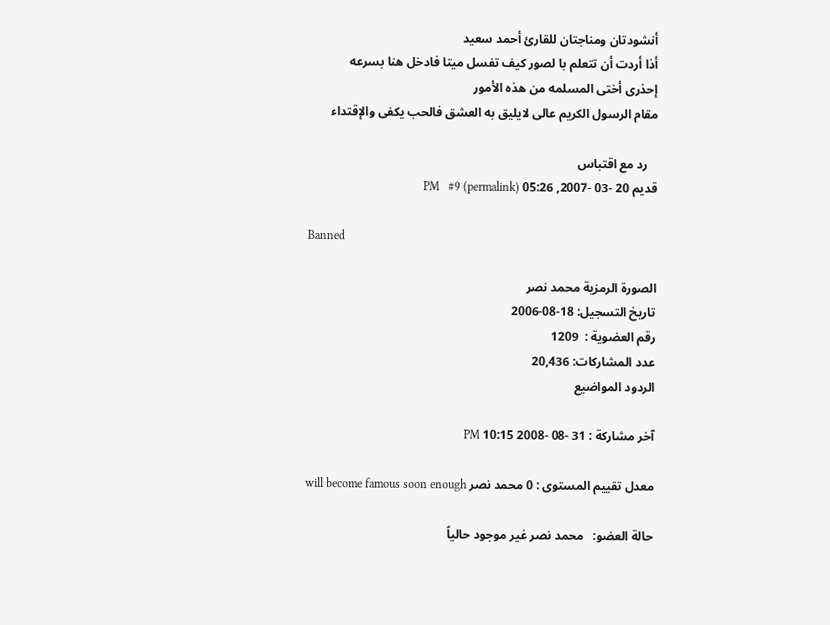أنشودتان ومناجتان للقارئ أحمد سعيد
أذا أردت أن تتعلم با لصور كيف تفسل ميتا فادخل هنا بسرعه
إحذرى أختى المسلمه من هذه الأمور
مقام الرسول الكريم عالى لايليق به العشق فالحب يكفى والإقتداء

   رد مع اقتباس
قديم 20 -03 -2007, 05:26 PM   #9 (permalink)

Banned

الصورة الرمزية محمد نصر
تاريخ التسجيل: 18-08-2006
رقم العضوية :  1209
عدد المشاركات: 20,436
الردود المواضيع

آخر مشاركة : 31 -08 -2008 10:15 PM

معدل تقييم المستوى : 0 محمد نصر will become famous soon enough

حالة العضو:   محمد نصر غير موجود حالياً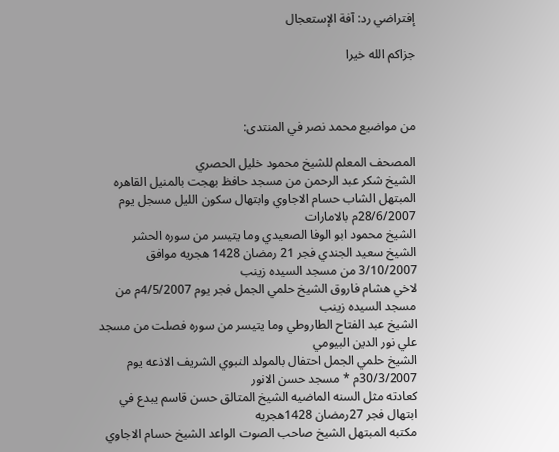إفتراضي رد: آفة الإستعجال

جزاكم الله خيرا



من مواضيع محمد نصر في المنتدى:

المصحف المعلم للشيخ محمود خليل الحصري
الشيخ شكر عبد الرحمن من مسجد حافظ بهجت بالمنيل القاهره
المبتهل الشاب حسام الاجاوي وابتهال سكون الليل مسجل يوم 28/6/2007م بالامارات
الشيخ محمود ابو الوفا الصعيدي وما يتيسر من سوره الحشر
الشيخ سعيد الجندي فجر 21 رمضان 1428 هجريه موافق 3/10/2007 من مسجد السيده زينب
لاخي هشام فاروق الشيخ حلمي الجمل فجر يوم 4/5/2007م من مسجد السيده زينب
الشيخ عبد الفتاح الطاروطي وما يتيسر من سوره فصلت من مسجد علي نور الدين البيومي
الشيخ حلمي الجمل احتفال بالمولد النبوي الشريف الاذعه يوم 30/3/2007م * مسجد حسن الانور
كعادته مثل السنه الماضيه الشيخ المتالق حسن قاسم يبدع في ابتهال فجر 27رمضان 1428هجريه
مكتبه المبتهل الشيخ صاحب الصوت الواعد الشيخ حسام الاجاوي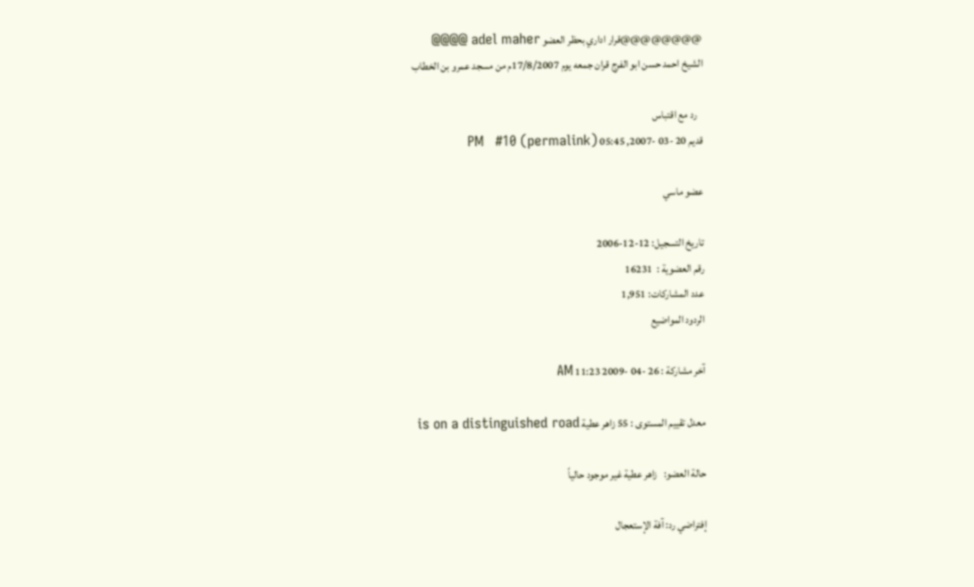@@@@@@@@قرار اداري بحظر العضو adel maher @@@@
الشيخ احمد حسن ابو الفرج قران جمعه يوم 17/8/2007م من مسجد عمرو بن الخطاب

   رد مع اقتباس
قديم 20 -03 -2007, 05:45 PM   #10 (permalink)

عضو ماسي

تاريخ التسجيل: 12-12-2006
رقم العضوية :  16231
عدد المشاركات: 1,951
الردود المواضيع

آخر مشاركة : 26 -04 -2009 11:23 AM

معدل تقييم المستوى : 55 زاهر عطية is on a distinguished road

حالة العضو:   زاهر عطية غير موجود حالياً

إفتراضي رد: آفة الإستعجال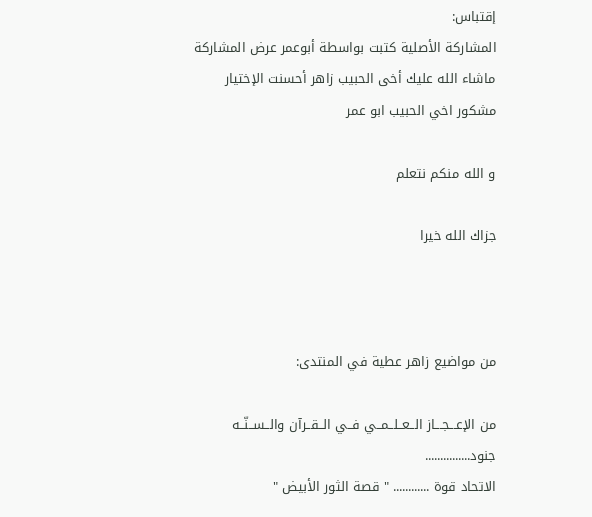إقتباس:
المشاركة الأصلية كتبت بواسطة أبوعمر عرض المشاركة
ماشاء الله عليك أخى الحبيب زاهر أحسنت الإختيار
مشكور اخي الحبيب ابو عمر

و الله منكم نتعلم

جزاك الله خيرا



من مواضيع زاهر عطية في المنتدى:

من الإعـــجـــاز الــعــلــمــي فــي الــقــرآن والــســنّــه
جنود...............
الاتحاد قوة ............ " قصة الثور الأبيض "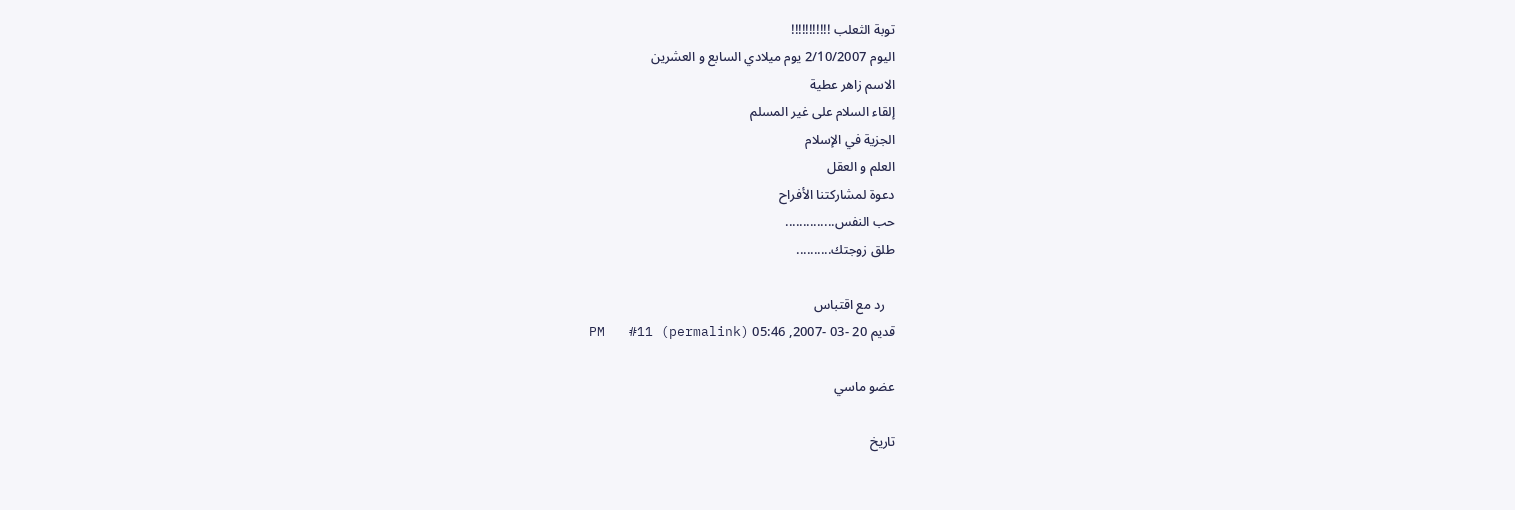توبة الثعلب !!!!!!!!!!!
اليوم 2/10/2007 يوم ميلادي السابع و العشرين
الاسم زاهر عطية
إلقاء السلام على غير المسلم
الجزية في الإسلام
العلم و العقل
دعوة لمشاركتنا الأفراح
حب النفس..............
طلق زوجتك..........

   رد مع اقتباس
قديم 20 -03 -2007, 05:46 PM   #11 (permalink)

عضو ماسي

تاريخ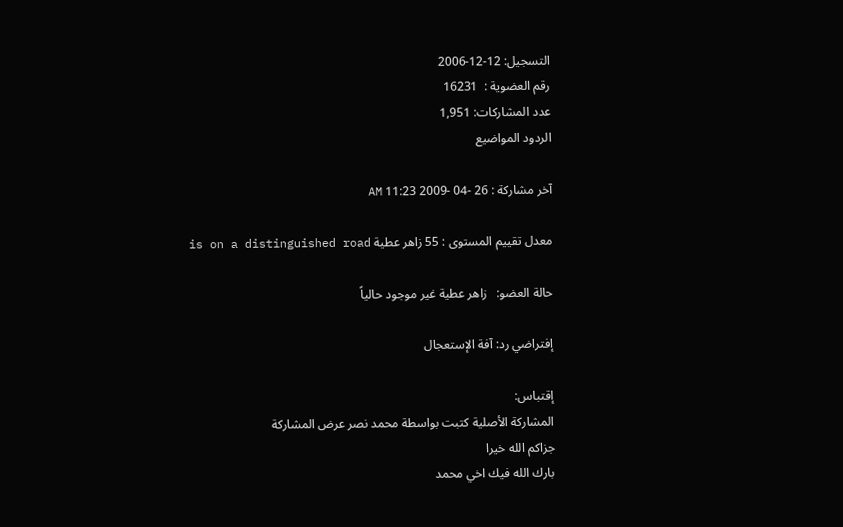التسجيل: 12-12-2006
رقم العضوية :  16231
عدد المشاركات: 1,951
الردود المواضيع

آخر مشاركة : 26 -04 -2009 11:23 AM

معدل تقييم المستوى : 55 زاهر عطية is on a distinguished road

حالة العضو:   زاهر عطية غير موجود حالياً

إفتراضي رد: آفة الإستعجال

إقتباس:
المشاركة الأصلية كتبت بواسطة محمد نصر عرض المشاركة
جزاكم الله خيرا
بارك الله فيك اخي محمد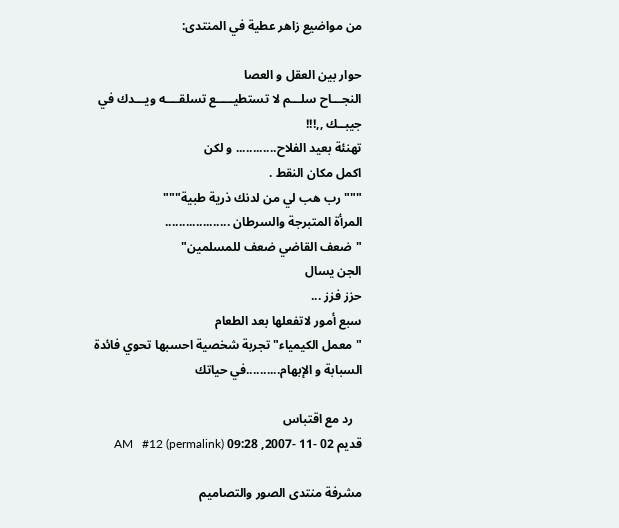من مواضيع زاهر عطية في المنتدى:

حوار بين العقل و العصا
النجـــاح سلـــم لا تستطيـــــع تسلقــــه ويـــدك في جيبــك ,,!!!
تهنئة بعيد الفلاح............ و لكن
اكمل مكان النقط .
"""رب هب لي من لدنك ذرية طبية"""
المرأة المتبرجة والسرطان ...................
"ضعف القاضي ضعف للمسلمين"
الجن يسال
حزز فزز ...
سبع أمور لاتفعلها بعد الطعام
"معمل الكيمياء" تجربة شخصية احسبها تحوي فائدة
السبابة و الإبهام..........في حياتك

   رد مع اقتباس
قديم 02 -11 -2007, 09:28 AM   #12 (permalink)

مشرفة منتدى الصور والتصاميم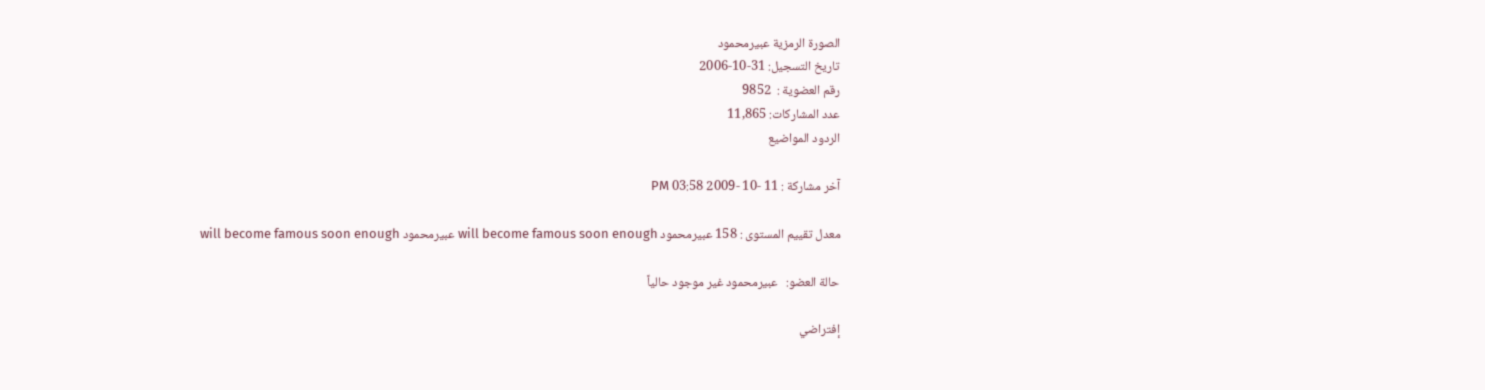الصورة الرمزية عبيرمحمود
تاريخ التسجيل: 31-10-2006
رقم العضوية :  9852
عدد المشاركات: 11,865
الردود المواضيع

آخر مشاركة : 11 -10 -2009 03:58 PM

معدل تقييم المستوى : 158 عبيرمحمود will become famous soon enough عبيرمحمود will become famous soon enough

حالة العضو:   عبيرمحمود غير موجود حالياً

إفتراضي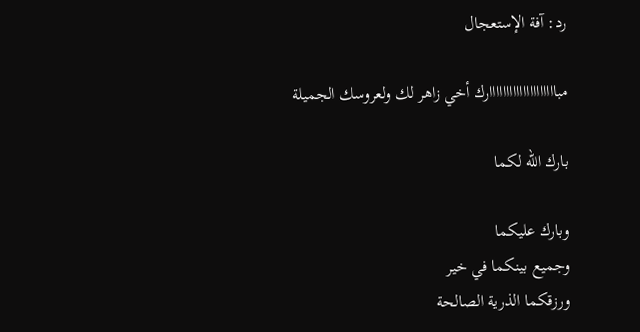رد: آفة الإستعجال

مباااااااااااااااااااارك أخي زاهر لك ولعروسك الجميلة

بارك الله لكما

وبارك عليكما
وجميع بينكما في خير
ورزقكما الذرية الصالحة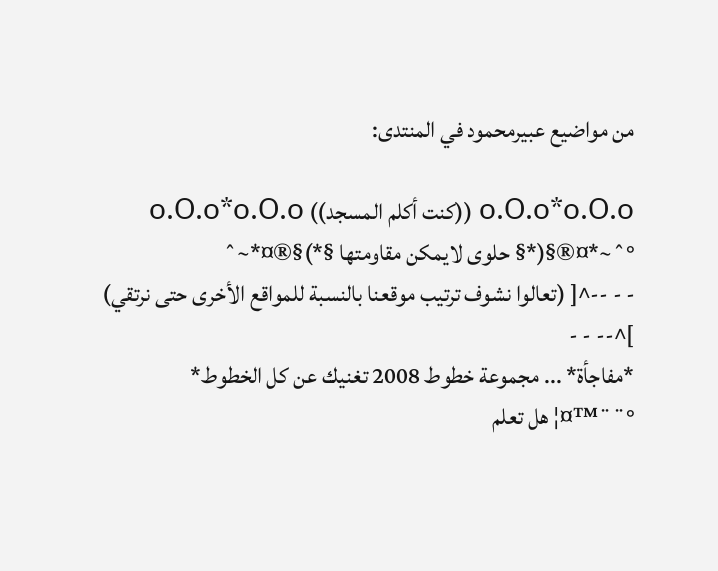من مواضيع عبيرمحمود في المنتدى:

o.O.o*o.O.o ((كنت أكلم المسجد)) o.O.o*o.O.o
°ˆ~*¤®§(*§ حلوى لايمكن مقاومتها §*)§®¤*~ˆ
- - --^[ (تعالوا نشوف ترتيب موقعنا بالنسبة للمواقع الأخرى حتى نرتقي) ]^-- - -
*مفاجأة* ... مجموعة خطوط 2008 تغنيك عن كل الخطوط*
°¨¨™¤¦ هل تعلم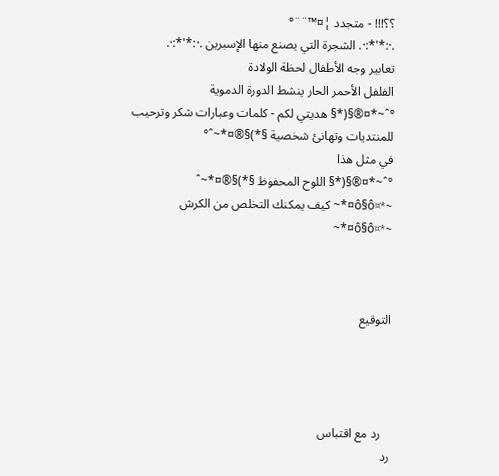؟؟!!! - متجدد ¦¤™¨¨°
.·:*'*:·. الشجرة التي يصنع منها الإسبرين .·:*'*:·.
تعابير وجه الأطفال لحظة الولادة
الفلفل الأحمر الحار ينشط الدورة الدموية
°ˆ~*¤®§(*§ هديتي لكم - كلمات وعبارات شكر وترحيب للمنتديات وتهانئ شخصية §*)§®¤*~ˆ°
في مثل هذا
°ˆ~*¤®§(*§ اللوح المحفوظ §*)§®¤*~ˆ
~*¤ô§ô¤*~ كيف يمكنك التخلص من الكرش ~*¤ô§ô¤*~



التوقيع




   رد مع اقتباس
رد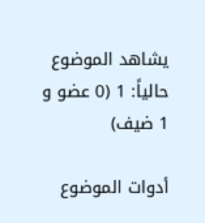يشاهد الموضوع حالياً: 1 (0 عضو و 1 ضيف)

أدوات الموضوع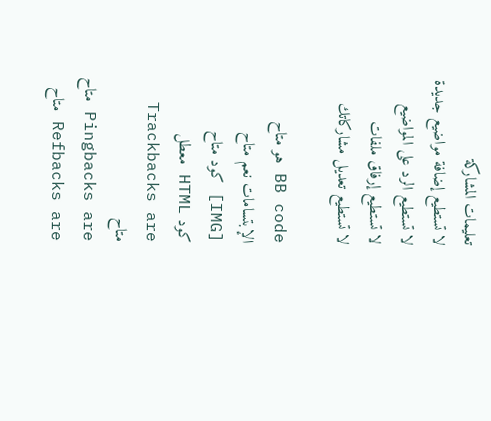تعليمات المشاركة
لا تستطيع إضافة مواضيع جديدة
لا تستطيع الرد على المواضيع
لا تستطيع إرفاق ملفات
لا تستطيع تعديل مشاركاتك

BB code هو متاح
الإبتسامات نعم متاح
[IMG] كود متاح
كود HTML معطل
Trackbacks are متاح
Pingbacks are متاح
Refbacks are متاح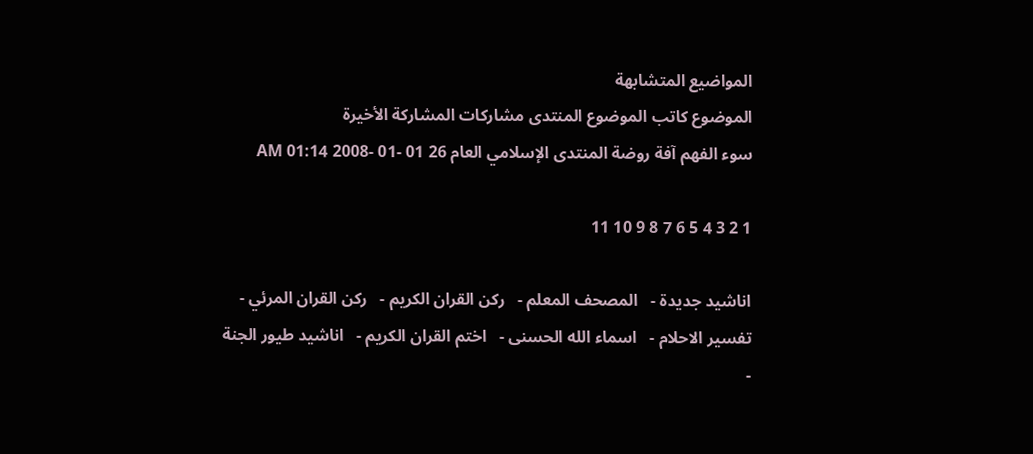المواضيع المتشابهة
الموضوع كاتب الموضوع المنتدى مشاركات المشاركة الأخيرة
سوء الفهم آفة روضة المنتدى الإسلامي العام 26 01 -01 -2008 01:14 AM

1 2 3 4 5 6 7 8 9 10 11

اناشيد جديدة -   المصحف المعلم -   ركن القران الكريم -   ركن القران المرئي -   تفسير الاحلام -   اسماء الله الحسنى -   اختم القران الكريم -   اناشيد طيور الجنة -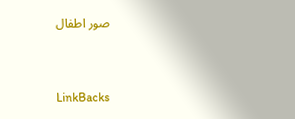صور اطفال


LinkBacks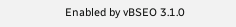Enabled by vBSEO 3.1.0